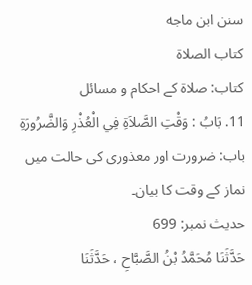سنن ابن ماجه
كتاب الصلاة
کتاب: صلاۃ کے احکام و مسائل
11. بَابُ : وَقْتِ الصَّلاَةِ فِي الْعُذْرِ وَالضَّرُورَةِ
باب: ضرورت اور معذوری کی حالت میں نماز کے وقت کا بیان۔
حدیث نمبر: 699
حَدَّثَنَا مُحَمَّدُ بْنُ الصَّبَّاحِ ، حَدَّثَنَا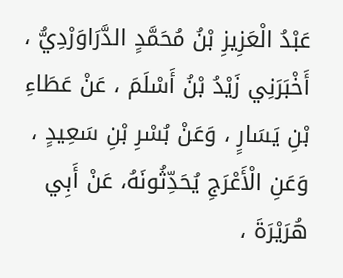عَبْدُ الْعَزِيزِ بْنُ مُحَمَّدٍ الدَّرَاوَرْدِيُّ ، أَخْبَرَنِي زَيْدُ بْنُ أَسْلَمَ ، عَنْ عَطَاءِ بْنِ يَسَارٍ ، وَعَنْ بُسْرِ بْنِ سَعِيدٍ ، وَعَنِ الْأَعْرَجِ يُحَدِّثُونَهُ، عَنْ أَبِي هُرَيْرَةَ ،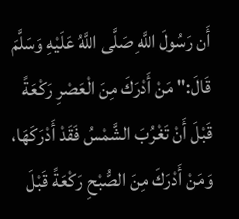أَن رَسُولَ اللَّهِ صَلَّى اللَّهُ عَلَيْهِ وَسَلَّمَ قَالَ:" مَنْ أَدْرَكَ مِنَ الْعَصْرِ رَكْعَةً قَبْلَ أَنْ تَغْرُبَ الشَّمْسُ فَقَدْ أَدْرَكَهَا، وَمَنْ أَدْرَكَ مِنَ الصُّبْحِ رَكْعَةً قَبْلَ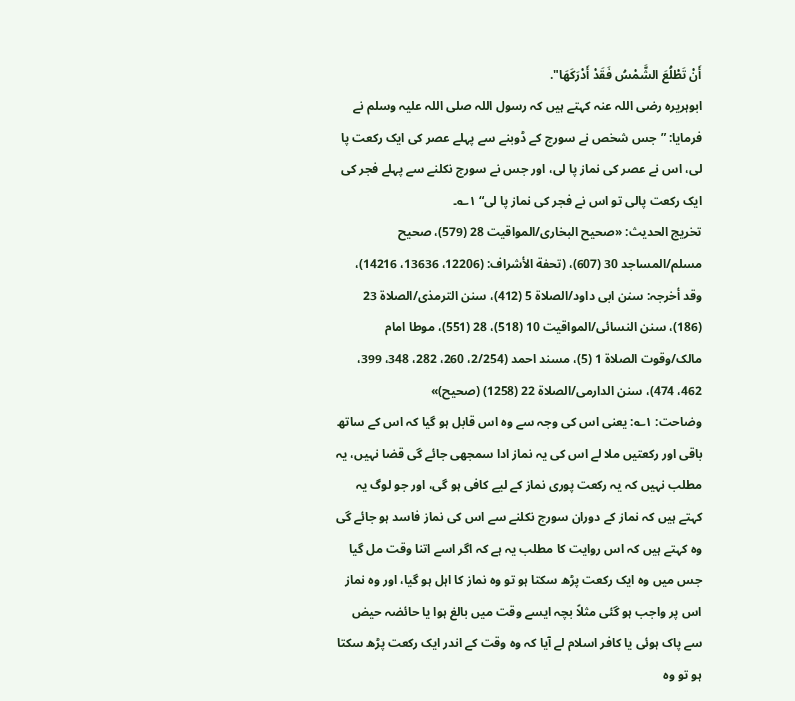أَنْ تَطْلُعَ الشَّمْسُ فَقَدْ أَدْرَكَهَا".
ابوہریرہ رضی اللہ عنہ کہتے ہیں کہ رسول اللہ صلی اللہ علیہ وسلم نے فرمایا: ”جس شخص نے سورج کے ڈوبنے سے پہلے عصر کی ایک رکعت پا لی، اس نے عصر کی نماز پا لی، اور جس نے سورج نکلنے سے پہلے فجر کی ایک رکعت پالی تو اس نے فجر کی نماز پا لی“ ۱؎۔
تخریج الحدیث: «صحیح البخاری/المواقیت 28 (579)، صحیح مسلم/المساجد 30 (607)، (تحفة الأشراف: (12206، 13636، 14216)، وقد أخرجہ: سنن ابی داود/الصلاة 5 (412)، سنن الترمذی/الصلاة 23 (186)، سنن النسائی/المواقیت 10 (518)، 28 (551)، موطا امام مالک/وقوت الصلاة 1 (5)، مسند احمد (2/254، 260، 282، 348، 399، 462، 474)، سنن الدارمی/الصلاة 22 (1258) (صحیح)»
وضاحت: ۱؎: یعنی اس کی وجہ سے وہ اس قابل ہو گیا کہ اس کے ساتھ باقی اور رکعتیں ملا لے اس کی یہ نماز ادا سمجھی جائے گی قضا نہیں، یہ مطلب نہیں کہ یہ رکعت پوری نماز کے لیے کافی ہو گی، اور جو لوگ یہ کہتے ہیں کہ نماز کے دوران سورج نکلنے سے اس کی نماز فاسد ہو جائے گی وہ کہتے ہیں کہ اس روایت کا مطلب یہ ہے کہ اگر اسے اتنا وقت مل گیا جس میں وہ ایک رکعت پڑھ سکتا ہو تو وہ نماز کا اہل ہو گیا، اور وہ نماز اس پر واجب ہو گئی مثلاً بچہ ایسے وقت میں بالغ ہوا یا حائضہ حیض سے پاک ہوئی یا کافر اسلام لے آیا کہ وہ وقت کے اندر ایک رکعت پڑھ سکتا ہو تو وہ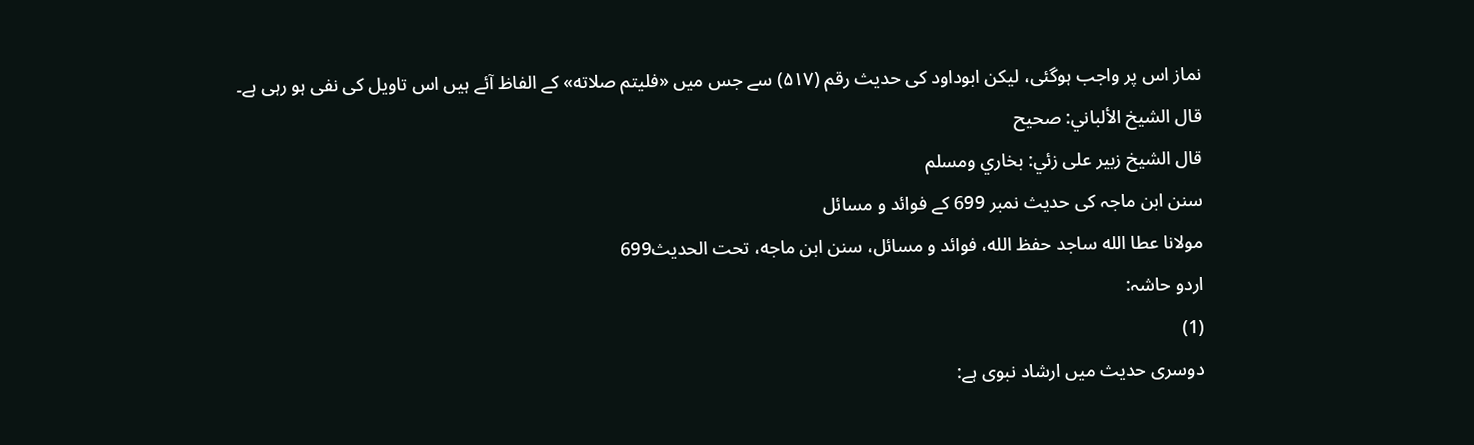نماز اس پر واجب ہوگئی، لیکن ابوداود کی حدیث رقم (۵۱۷) سے جس میں «فليتم صلاته» کے الفاظ آئے ہیں اس تاویل کی نفی ہو رہی ہے۔
قال الشيخ الألباني: صحيح
قال الشيخ زبير على زئي: بخاري ومسلم
سنن ابن ماجہ کی حدیث نمبر 699 کے فوائد و مسائل
مولانا عطا الله ساجد حفظ الله، فوائد و مسائل، سنن ابن ماجه، تحت الحديث699
اردو حاشہ:
(1)
دوسری حدیث میں ارشاد نبوی ہے: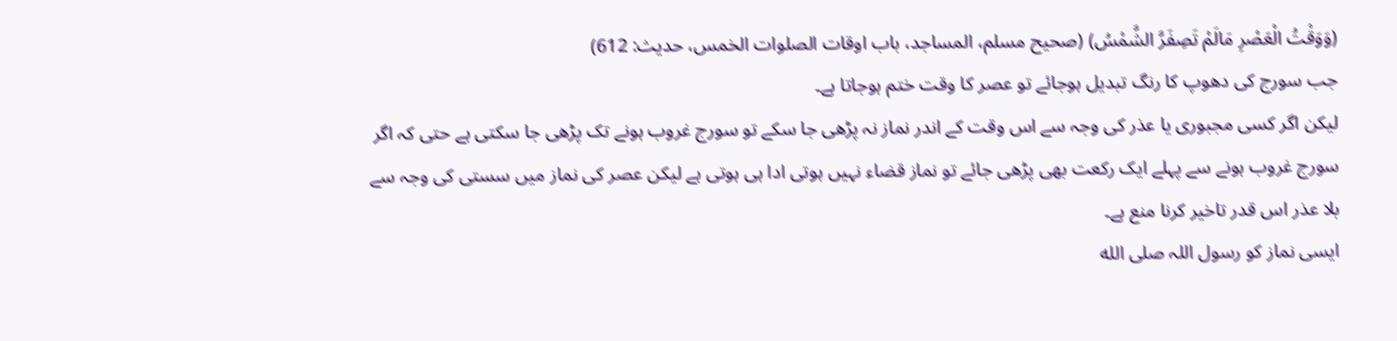(وَوَقْتُ الْعَصْرِ مَالَمْ تَصِفَرَّ الشَّمْسُ) (صحيح مسلم، المساجد، باب اوقات الصلوات الخمس، حديث: 612)
جب سورج کی دھوپ کا رنگ تبدیل ہوجائے تو عصر کا وقت ختم ہوجاتا ہے۔
لیکن اگر کسی مجبوری یا عذر کی وجہ سے اس وقت کے اندر نماز نہ پڑھی جا سکے تو سورج غروب ہونے تک پڑھی جا سکتی ہے حتی کہ اگر سورج غروب ہونے سے پہلے ایک رکعت بھی پڑھی جائے تو نماز قضاء نہیں ہوتی ادا ہی ہوتی ہے لیکن عصر کی نماز میں سستی کی وجہ سے بلا عذر اس قدر تاخیر کرنا منع ہے۔
ایسی نماز کو رسول اللہ صلى الله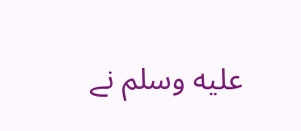عليه وسلم نے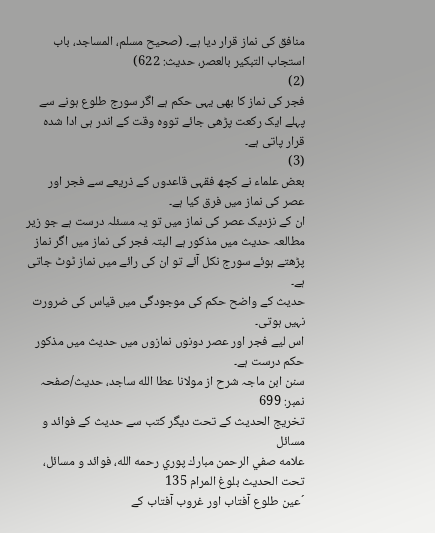منافق کی نماز قرار دیا ہے۔ (صحيح مسلم، المساجد، باب استجاب التبكير بالعصر، حديث: 622)
(2)
فجر کی نماز کا بھی یہی حکم ہے اگر سورج طلوع ہونے سے پہلے ایک رکعت پڑھی جائے تووہ وقت کے اندر ہی ادا شدہ قرار پاتی ہے۔
(3)
بعض علماء نے کچھ فقہی قاعدوں کے ذریعے سے فجر اور عصر کی نماز میں فرق کیا ہے۔
ان کے نزدیک عصر کی نماز میں تو یہ مسئلہ درست ہے جو زیر مطالعہ حدیث میں مذکور ہے البتہ فجر کی نماز میں اگر نماز پڑھتے ہوئے سورج نکل آئے تو ان کی رائے میں نماز ٹوٹ جاتی ہے۔
حدیث کے واضح حکم کی موجودگی میں قیاس کی ضرورت نہیں ہوتی۔
اس لیے فجر اور عصر دونوں نمازوں میں حدیث میں مذکور حکم درست ہے۔
سنن ابن ماجہ شرح از مولانا عطا الله ساجد، حدیث/صفحہ نمبر: 699
تخریج الحدیث کے تحت دیگر کتب سے حدیث کے فوائد و مسائل
علامه صفي الرحمن مبارك پوري رحمه الله، فوائد و مسائل، تحت الحديث بلوغ المرام 135
´عین طلوع آفتاب اور غروب آفتاب کے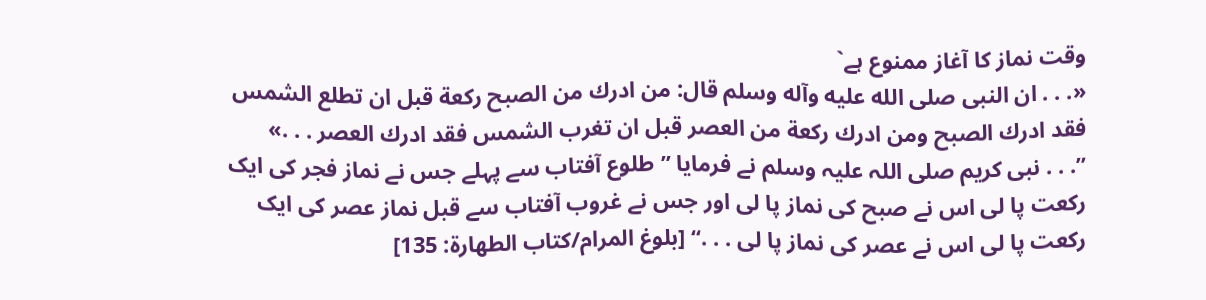وقت نماز کا آغاز ممنوع ہے`
«. . . ان النبى صلى الله عليه وآله وسلم قال: من ادرك من الصبح ركعة قبل ان تطلع الشمس فقد ادرك الصبح ومن ادرك ركعة من العصر قبل ان تغرب الشمس فقد ادرك العصر . . .»
”. . . نبی کریم صلی اللہ علیہ وسلم نے فرمایا ”طلوع آفتاب سے پہلے جس نے نماز فجر کی ایک رکعت پا لی اس نے صبح کی نماز پا لی اور جس نے غروب آفتاب سے قبل نماز عصر کی ایک رکعت پا لی اس نے عصر کی نماز پا لی . . .“ [بلوغ المرام/كتاب الطهارة: 135]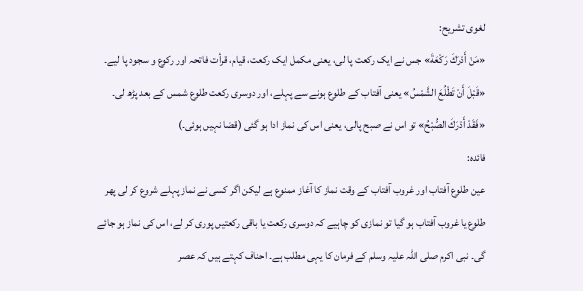لغوی تشریح:
«مَنْ أَدْرَكَ رَكْعَةَ» جس نے ایک رکعت پا لی، یعنی مکمل ایک رکعت، قیام، قرأت فاتحہ اور رکوع و سجود پا لیے۔
«قَبْلَ أَنْ تَطْلُعَ الشَّمْسُ» یعنی آفتاب کے طلوع ہونے سے پہلے، اور دوسری رکعت طلوع شمس کے بعد پڑھ لی۔
«فَقَدْ أَدْرَكَ الصُّبْحُ» تو اس نے صبح پالی، یعنی اس کی نماز ادا ہو گئی (قضا نہیں ہوئی۔)
فائدہ:
عین طلوع آفتاب اور غروب آفتاب کے وقت نماز کا آغاز ممنوع ہے لیکن اگر کسی نے نماز پہلے شروع کر لی پھر طلوع یا غروب آفتاب ہو گیا تو نمازی کو چاہیے کہ دوسری رکعت یا باقی رکعتیں پوری کر لے، اس کی نماز ہو جائے گی۔ نبی اکرم صلی اللہ علیہ وسلم کے فرمان کا یہی مطلب ہے۔ احناف کہتے ہیں کہ عصر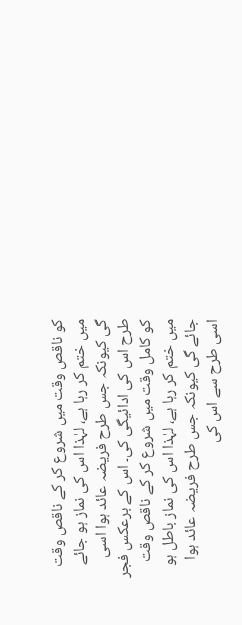کو ناقص وقت میں شروع کر کے ناقص وقت میں ختم کر رہا ہے، لہٰذا اس کی نماز ہو جائے گی کیونکہ جس طرح فریضہ عائد ہوا اسی طرح اس کی ادائیگی کی۔ اس کے برعکس فجر کو کامل وقت میں شروع کر کے ناقص وقت میں ختم کر رہا ہے، لہٰذا اس کی نماز باطل ہو جائے گی کیونکہ جس طرح فریضہ عائد ہوا اسی طرح سے اس کی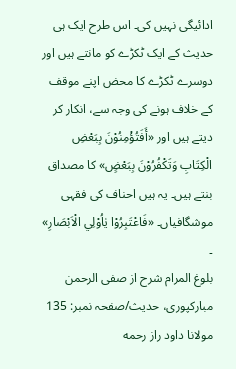ادائیگی نہیں کی۔ اس طرح ایک ہی حدیث کے ایک ٹکڑے کو مانتے ہیں اور دوسرے ٹکڑے کا محض اپنے موقف کے خلاف ہونے کی وجہ سے، انکار کر دیتے ہیں اور «أَفَتُؤْمِنُوْنَ بِبَعْضِ الْكِتَابِ وَتَكْفُرُوْنَ بِبَعْضٍ» کا مصداق بنتے ہیں۔ یہ ہیں احناف کی فقہی موشگافیاں۔ «فَاعْتَبِرُوْا يٰاُوْلِي الْاَبْصَارِ» ۔
بلوغ المرام شرح از صفی الرحمن مبارکپوری، حدیث/صفحہ نمبر: 135
مولانا داود راز رحمه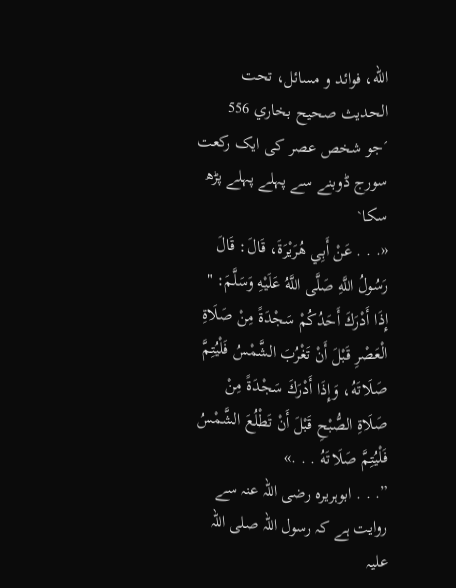الله، فوائد و مسائل، تحت الحديث صحيح بخاري 556
´جو شخص عصر کی ایک رکعت سورج ڈوبنے سے پہلے پہلے پڑھ سکا`
«. . . عَنْ أَبِي هُرَيْرَةَ، قَالَ: قَالَ رَسُولُ اللَّهِ صَلَّى اللَّهُ عَلَيْهِ وَسَلَّمَ: " إِذَا أَدْرَكَ أَحَدُكُمْ سَجْدَةً مِنْ صَلَاةِ الْعَصْرِ قَبْلَ أَنْ تَغْرُبَ الشَّمْسُ فَلْيُتِمَّ صَلَاتَهُ، وَإِذَا أَدْرَكَ سَجْدَةً مِنْ صَلَاةِ الصُّبْحِ قَبْلَ أَنْ تَطْلُعَ الشَّمْسُ فَلْيُتِمَّ صَلَاتَهُ . . .»
”. . . ابوہریرہ رضی اللہ عنہ سے روایت ہے کہ رسول اللہ صلی اللہ علیہ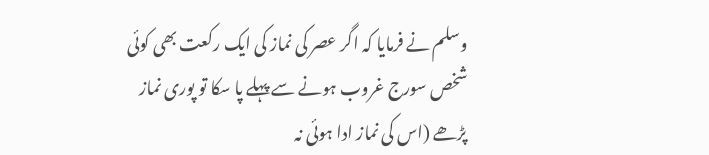وسلم نے فرمایا کہ اگر عصر کی نماز کی ایک رکعت بھی کوئی شخص سورج غروب ہونے سے پہلے پا سکا تو پوری نماز پڑھے (اس کی نماز ادا ہوئی نہ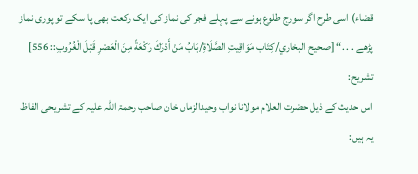قضاء) اسی طرح اگر سورج طلوع ہونے سے پہلے فجر کی نماز کی ایک رکعت بھی پا سکے تو پوری نماز پڑھے . . .“ [صحيح البخاري/كِتَاب مَوَاقِيتِ الصَّلَاةِ/بَابُ مَنْ أَدْرَكَ رَكْعَةً مِنَ الْعَصْرِ قَبْلَ الْغُرُوبِ:: 556]
تشریح:
اس حدیث کے ذیل حضرت العلام مولانا نواب وحیدالزماں خان صاحب رحمۃ اللہ علیہ کے تشریحی الفاظ یہ ہیں: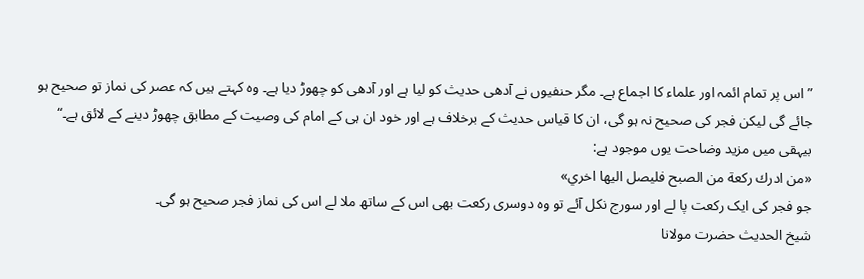”اس پر تمام ائمہ اور علماء کا اجماع ہے۔ مگر حنفیوں نے آدھی حدیث کو لیا ہے اور آدھی کو چھوڑ دیا ہے۔ وہ کہتے ہیں کہ عصر کی نماز تو صحیح ہو جائے گی لیکن فجر کی صحیح نہ ہو گی، ان کا قیاس حدیث کے برخلاف ہے اور خود ان ہی کے امام کی وصیت کے مطابق چھوڑ دینے کے لائق ہے۔“
بیہقی میں مزید وضاحت یوں موجود ہے:
«من ادرك ركعة من الصبح فليصل اليها اخري»
جو فجر کی ایک رکعت پا لے اور سورج نکل آئے تو وہ دوسری رکعت بھی اس کے ساتھ ملا لے اس کی نماز فجر صحیح ہو گی۔
شیخ الحدیث حضرت مولانا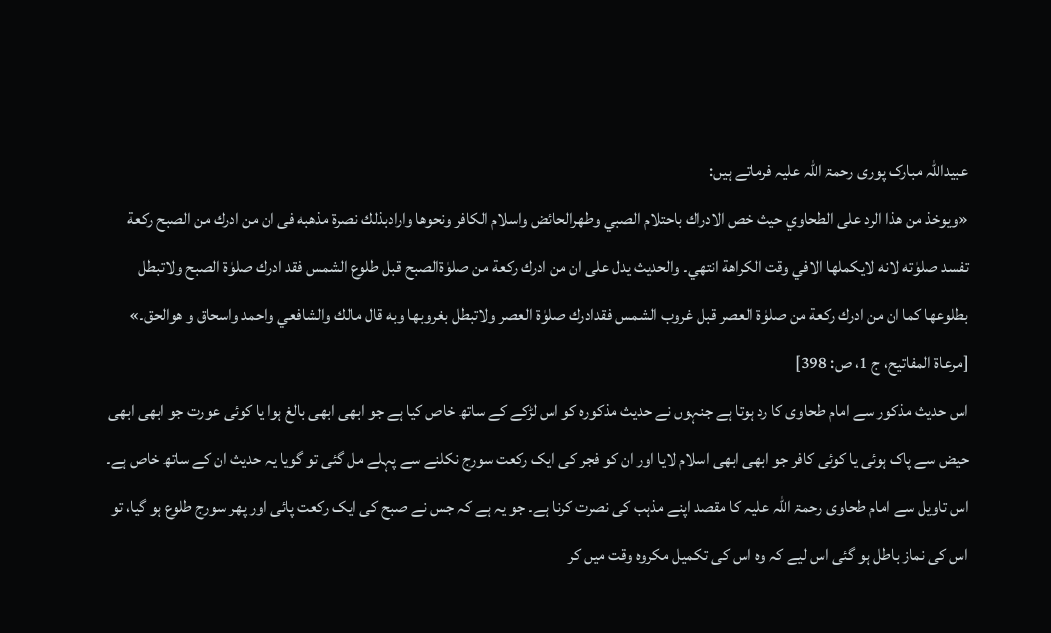عبیداللہ مبارک پوری رحمۃ اللہ علیہ فرماتے ہیں:
«ويوخذ من هذا الرد على الطحاوي حيث خص الادراك باحتلام الصبي وطهرالحائض واسلام الكافر ونحوها وارادبذلك نصرة مذهبه فى ان من ادرك من الصبح ركعة تفسد صلوٰته لانه لايكملها الافي وقت الكراهة انتهي۔ والحديث يدل على ان من ادرك ركعة من صلوٰةالصبح قبل طلوع الشمس فقد ادرك صلوٰة الصبح ولاتبطل بطلوعها كما ان من ادرك ركعة من صلوٰة العصر قبل غروب الشمس فقدادرك صلوٰة العصر ولاتبطل بغروبها وبه قال مالك والشافعي واحمد واسحاق و هوالحق۔» [مرعاة المفاتيح، ج 1، ص: 398]
اس حدیث مذکور سے امام طحاوی کا رد ہوتا ہے جنہوں نے حدیث مذکورہ کو اس لڑکے کے ساتھ خاص کیا ہے جو ابھی ابھی بالغ ہوا یا کوئی عورت جو ابھی ابھی حیض سے پاک ہوئی یا کوئی کافر جو ابھی ابھی اسلام لایا اور ان کو فجر کی ایک رکعت سورج نکلنے سے پہلے مل گئی تو گویا یہ حدیث ان کے ساتھ خاص ہے۔ اس تاویل سے امام طحاوی رحمۃ اللہ علیہ کا مقصد اپنے مذہب کی نصرت کرنا ہے۔ جو یہ ہے کہ جس نے صبح کی ایک رکعت پائی اور پھر سورج طلوع ہو گیا، تو اس کی نماز باطل ہو گئی اس لیے کہ وہ اس کی تکمیل مکروہ وقت میں کر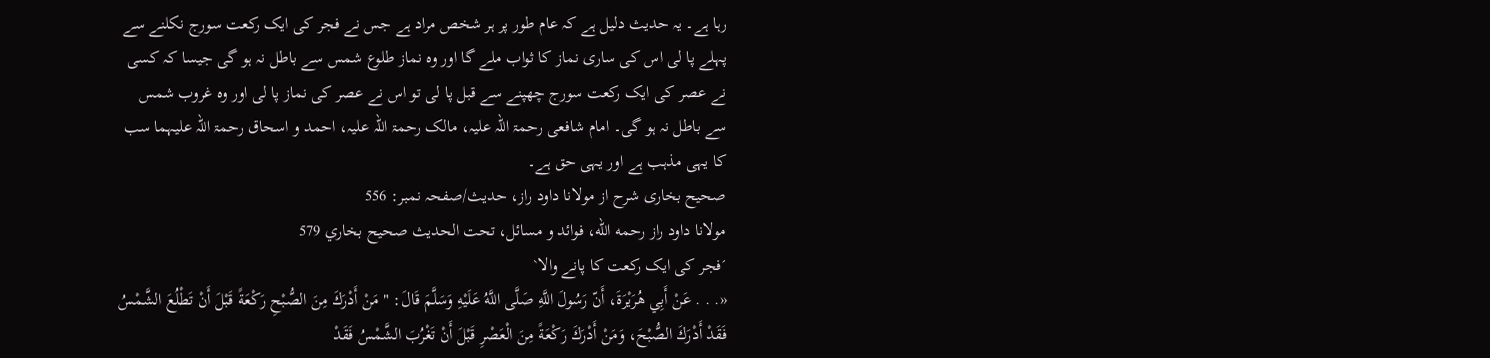رہا ہے۔ یہ حدیث دلیل ہے کہ عام طور پر ہر شخص مراد ہے جس نے فجر کی ایک رکعت سورج نکلنے سے پہلے پا لی اس کی ساری نماز کا ثواب ملے گا اور وہ نماز طلوع شمس سے باطل نہ ہو گی جیسا کہ کسی نے عصر کی ایک رکعت سورج چھپنے سے قبل پا لی تو اس نے عصر کی نماز پا لی اور وہ غروب شمس سے باطل نہ ہو گی۔ امام شافعی رحمۃ اللہ علیہ، مالک رحمۃ اللہ علیہ، احمد و اسحاق رحمۃ اللہ علیہما سب کا یہی مذہب ہے اور یہی حق ہے۔
صحیح بخاری شرح از مولانا داود راز، حدیث/صفحہ نمبر: 556
مولانا داود راز رحمه الله، فوائد و مسائل، تحت الحديث صحيح بخاري 579
´فجر کی ایک رکعت کا پانے والا`
«. . . عَنْ أَبِي هُرَيْرَةَ، أَنّ رَسُولَ اللَّهِ صَلَّى اللَّهُ عَلَيْهِ وَسَلَّمَ قَالَ: " مَنْ أَدْرَكَ مِنَ الصُّبْحِ رَكْعَةً قَبْلَ أَنْ تَطْلُعَ الشَّمْسُ فَقَدْ أَدْرَكَ الصُّبْحَ، وَمَنْ أَدْرَكَ رَكْعَةً مِنَ الْعَصْرِ قَبْلَ أَنْ تَغْرُبَ الشَّمْسُ فَقَدْ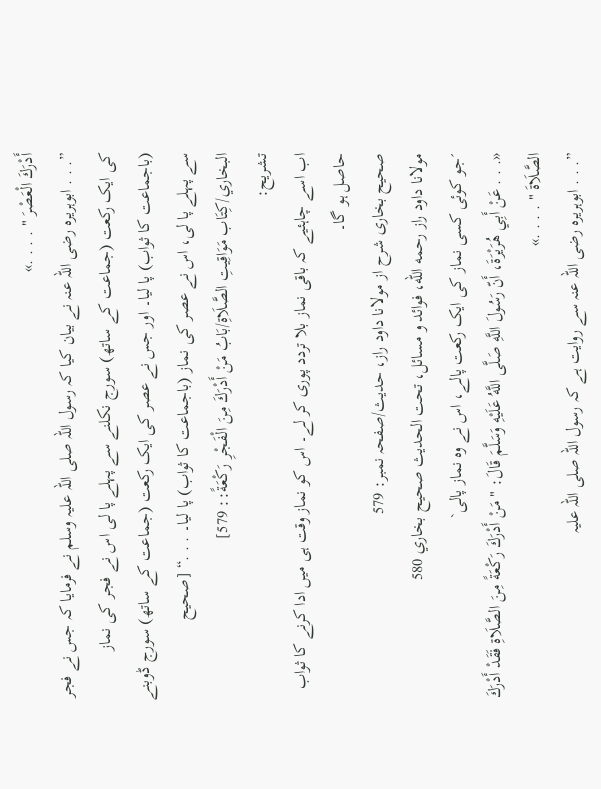أَدْرَكَ الْعَصْرَ " . . . .»
”. . . ابوہریرہ رضی اللہ عنہ نے بیان کیا کہ رسول اللہ صلی اللہ علیہ وسلم نے فرمایا کہ جس نے فجر کی ایک رکعت (جماعت کے ساتھ) سورج نکلنے سے پہلے پا لی اس نے فجر کی نماز (باجماعت کا ثواب) پا لیا۔ اور جس نے عصر کی ایک رکعت (جماعت کے ساتھ) سورج ڈوبنے سے پہلے پا لی، اس نے عصر کی نماز (باجماعت کا ثواب) پا لیا۔ . . .“ [صحيح البخاري/كِتَاب مَوَاقِيتِ الصَّلَاةِ/بَابُ مَنْ أَدْرَكَ مِنَ الْفَجْرِ رَكْعَةً:: 579]
تشریح:
اب اسے چاہئیے کہ باقی نماز بلا تردد پوری کر لے۔ اس کو نماز وقت ہی میں ادا کرنے کا ثواب حاصل ہو گا۔
صحیح بخاری شرح از مولانا داود راز، حدیث/صفحہ نمبر: 579
مولانا داود راز رحمه الله، فوائد و مسائل، تحت الحديث صحيح بخاري 580
´جو کوئی کسی نماز کی ایک رکعت پالے، اس نے وہ نماز پالی`
«. . . عَنْ أَبِي هُرَيْرَةَ، أَنّ رَسُولَ اللَّهِ صَلَّى اللَّهُ عَلَيْهِ وَسَلَّمَ قَالَ: " مَنْ أَدْرَكَ رَكْعَةً مِنَ الصَّلَاةِ فَقَدْ أَدْرَكَ الصَّلَاةَ " . . . .»
”. . . ابوہریرہ رضی اللہ عنہ سے روایت ہے کہ رسول اللہ صلی اللہ علیہ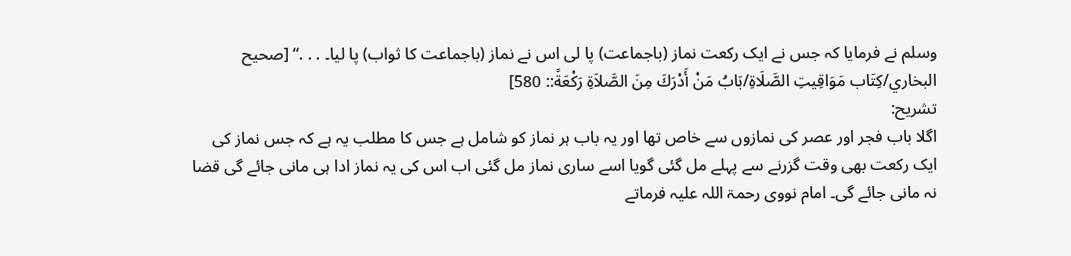وسلم نے فرمایا کہ جس نے ایک رکعت نماز (باجماعت) پا لی اس نے نماز (باجماعت کا ثواب) پا لیا۔ . . .“ [صحيح البخاري/كِتَاب مَوَاقِيتِ الصَّلَاةِ/بَابُ مَنْ أَدْرَكَ مِنَ الصَّلاَةِ رَكْعَةً:: 580]
تشریح:
اگلا باب فجر اور عصر کی نمازوں سے خاص تھا اور یہ باب ہر نماز کو شامل ہے جس کا مطلب یہ ہے کہ جس نماز کی ایک رکعت بھی وقت گزرنے سے پہلے مل گئی گویا اسے ساری نماز مل گئی اب اس کی یہ نماز ادا ہی مانی جائے گی قضا نہ مانی جائے گی۔ امام نووی رحمۃ اللہ علیہ فرماتے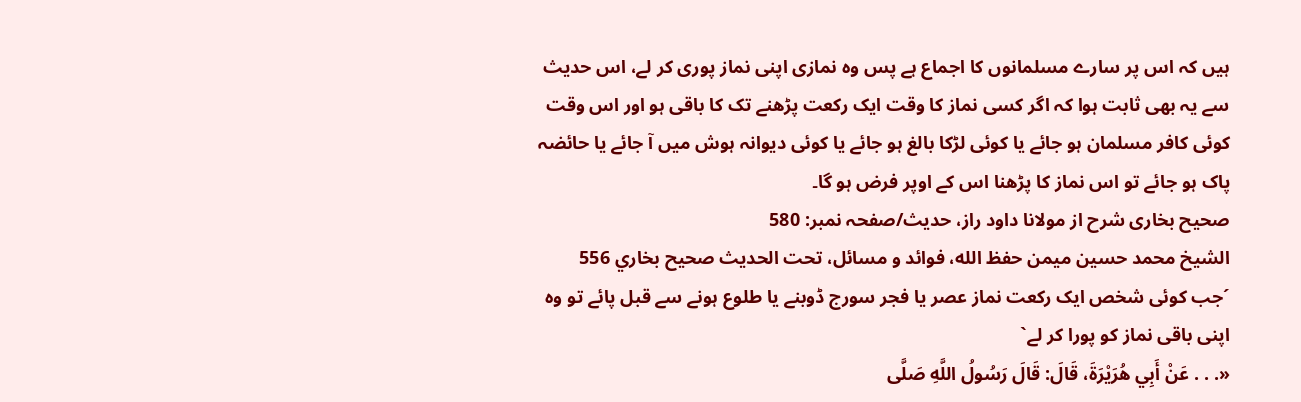ہیں کہ اس پر سارے مسلمانوں کا اجماع ہے پس وہ نمازی اپنی نماز پوری کر لے، اس حدیث سے یہ بھی ثابت ہوا کہ اگر کسی نماز کا وقت ایک رکعت پڑھنے تک کا باقی ہو اور اس وقت کوئی کافر مسلمان ہو جائے یا کوئی لڑکا بالغ ہو جائے یا کوئی دیوانہ ہوش میں آ جائے یا حائضہ پاک ہو جائے تو اس نماز کا پڑھنا اس کے اوپر فرض ہو گا۔
صحیح بخاری شرح از مولانا داود راز، حدیث/صفحہ نمبر: 580
الشيخ محمد حسين ميمن حفظ الله، فوائد و مسائل، تحت الحديث صحيح بخاري 556
´جب کوئی شخص ایک رکعت نماز عصر یا فجر سورج ڈوبنے یا طلوع ہونے سے قبل پائے تو وہ اپنی باقی نماز کو پورا کر لے`
«. . . عَنْ أَبِي هُرَيْرَةَ، قَالَ: قَالَ رَسُولُ اللَّهِ صَلَّى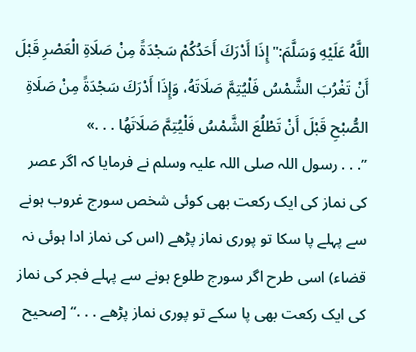اللَّهُ عَلَيْهِ وَسَلَّمَ:" إِذَا أَدْرَكَ أَحَدُكُمْ سَجْدَةً مِنْ صَلَاةِ الْعَصْرِ قَبْلَ أَنْ تَغْرُبَ الشَّمْسُ فَلْيُتِمَّ صَلَاتَهُ، وَإِذَا أَدْرَكَ سَجْدَةً مِنْ صَلَاةِ الصُّبْحِ قَبْلَ أَنْ تَطْلُعَ الشَّمْسُ فَلْيُتِمَّ صَلَاتَهُا . . .»
”. . . رسول اللہ صلی اللہ علیہ وسلم نے فرمایا کہ اگر عصر کی نماز کی ایک رکعت بھی کوئی شخص سورج غروب ہونے سے پہلے پا سکا تو پوری نماز پڑھے (اس کی نماز ادا ہوئی نہ قضاء) اسی طرح اگر سورج طلوع ہونے سے پہلے فجر کی نماز کی ایک رکعت بھی پا سکے تو پوری نماز پڑھے . . .“ [صحيح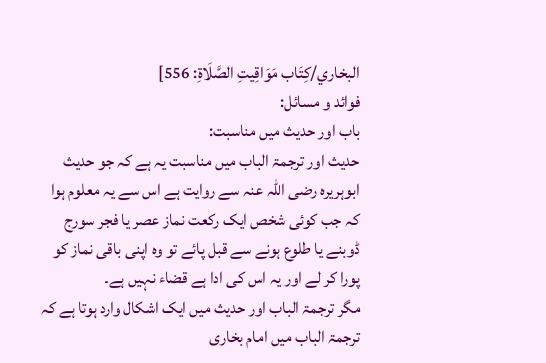البخاري/كِتَاب مَوَاقِيتِ الصَّلَاةِ: 556]
فوائد و مسائل:
باب اور حدیث میں مناسبت:
حدیث اور ترجمۃ الباب میں مناسبت یہ ہے کہ جو حدیث ابوہریرہ رضی اللہ عنہ سے روایت ہے اس سے یہ معلوم ہوا کہ جب کوئی شخص ایک رکعت نماز عصر یا فجر سورج ڈوبنے یا طلوع ہونے سے قبل پائے تو وہ اپنی باقی نماز کو پورا کر لے اور یہ اس کی ادا ہے قضاء نہیں ہے۔
مگر ترجمۃ الباب اور حدیث میں ایک اشکال وارد ہوتا ہے کہ ترجمۃ الباب میں امام بخاری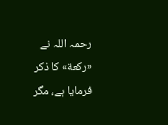رحمہ اللہ نے «ركعة» کا ذکر فرمایا ہے، مگر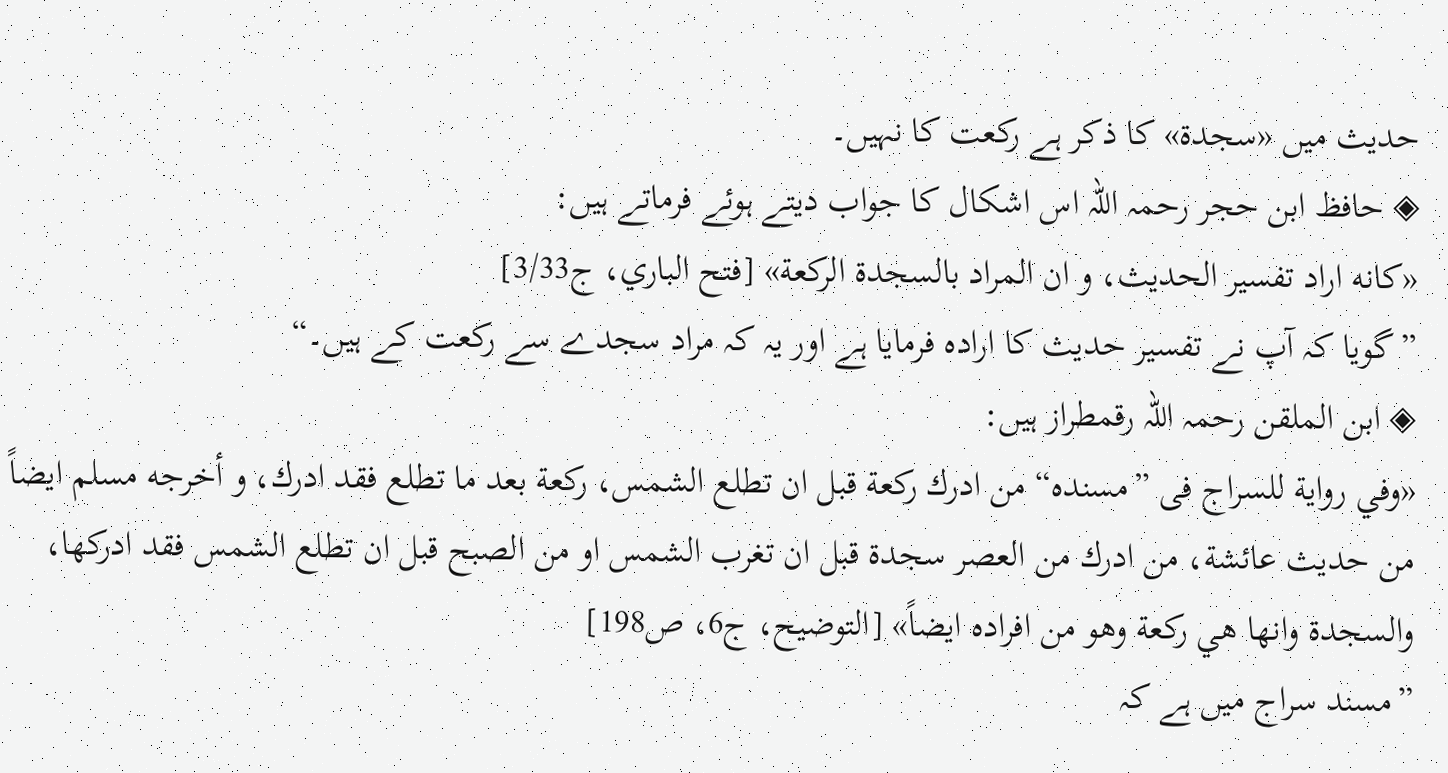حدیث میں «سجدة» کا ذکر ہے رکعت کا نہیں۔
◈ حافظ ابن حجر رحمہ اللہ اس اشکال کا جواب دیتے ہوئے فرماتے ہیں:
«كانه اراد تفسير الحديث، و ان المراد بالسجدة الركعة» [فتح الباري، ج3/33]
”گویا کہ آپ نے تفسیر حدیث کا ارادہ فرمایا ہے اور یہ کہ مراد سجدے سے رکعت کے ہیں۔“
◈ ابن الملقن رحمہ اللہ رقمطراز ہیں:
«وفي رواية للسراج فى ”مسنده“ من ادرك ركعة قبل ان تطلع الشمس، ركعة بعد ما تطلع فقد ادرك، و أخرجه مسلم ايضاً من حديث عائشة، من ادرك من العصر سجدة قبل ان تغرب الشمس او من الصبح قبل ان تطلع الشمس فقد ادركها، والسجدة وانها هي ركعة وهو من افراده ايضاً» [التوضيح، ج6، ص198]
”مسند سراج میں ہے کہ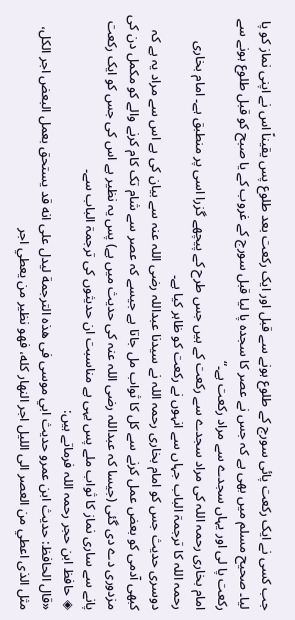جب کسی نے ایک رکعت پائی سورج کے طلوع ہونے سے قبل اور ایک رکعت بعد طلوع پس یقیناً اس نے اپنی نماز کو پا لیا۔ صحیح مسلم میں بھی ہے کہ جس نے عصر کا سجدہ پا لیا قبل سورج کے غروب کے یا صبح کو قبل طلوع ہونے سے رکعت پا لی اور یہاں سجدے سے مراد رکعت ہے۔“
امام بخاری رحمہ اللہ کی مراد سجدے سے رکعت کے ہیں جس طرح کے پیچھے گزرا اسی پر منطبق ہے۔ امام بخاری رحمہ اللہ کا ترجمۃ الباب جہاں سے انہوں نے رکعت کو ظاہر کیا ہے۔
دوسری حدیث جس کو امام بخاری رحمہ اللہ نے سیدنا عبداللہ رضی اللہ عنہ سے بیان کی ہے اس سے مراد یہ ہے کہ کبھی آدمی کو بعض عمل کرنے سے کل کا ثواب مل جاتا ہے جیسے کہ عصر سے شام تک کام کرنے والے کو مکمل دن کی مزدوری دے دی گئی (جیسا کہ عبداللہ رضی اللہ عنہ کی حدیث میں ہے) پس یہ نظیر ہے اس کی جس کو ایک رکعت پانے سے ساری نماز کا ثواب ملے پس یہی ہے مناسبت ان حدیثوں کی ترجمۃ الباب سے۔
◈ حافظ ابن حجر رحمہ اللہ فرماتے ہیں:
«قال الحافظ: حديث ابن عمرو حديث ابي موسى فى هذه الترجمة ليدل على انه قد يستحق بعمل البعض اجر الكل، مثل الذى اعطي من العصر الى الليل اجر النهار كله، فهو نظير من يعطي اجر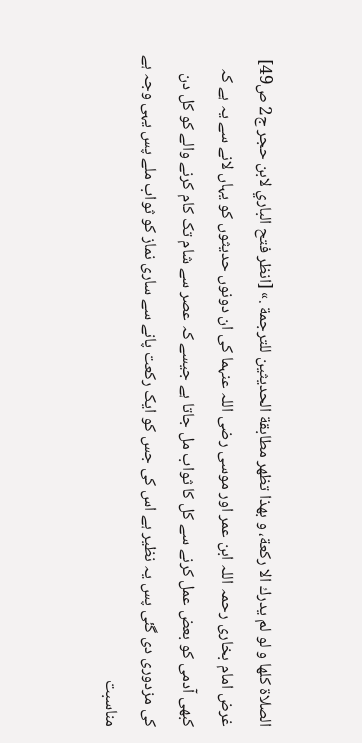الصلاة كلها و لو لم يدرك الا ركعة، و بهذا تظهر مطابقة الحديثين للترجمة .» [انظر فتح الباري لابن حجر ج2 ص49]
غرض امام بخاری رحمہ اللہ ابن عمر اور موسی رضی اللہ عنہما کی ان دونوں حدیثوں کو یہاں لانے سے یہ ہے کہ کبھی آدمی کو بعض عمل کرنے سے کل کا ثواب مل جاتا ہے جیسے کہ عصر سے شام تک کام کرنے والے کو کل دن کی مزدوری دی گئی پس یہ نظیر ہے اس کی جس کو ایک رکعت پانے سے ساری نماز کو ثواب ملے پس یہی وجہ ہے مناسبت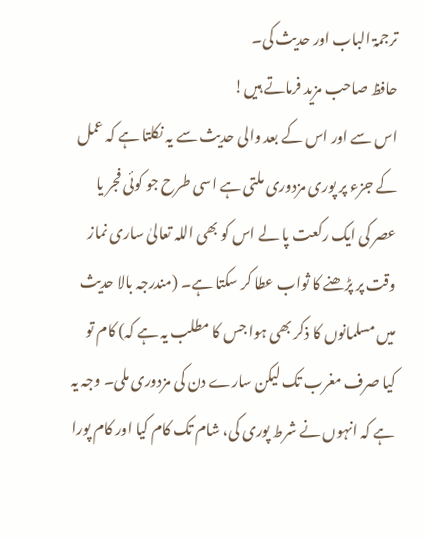ترجمۃ الباب اور حدیث کی۔
حافظ صاحب مزید فرماتے ہیں!
اس سے اور اس کے بعد والی حدیث سے یہ نکلتا ہے کہ عمل کے جزء پر پوری مزدوری ملتی ہے اسی طرح جو کوئی فجر یا عصر کی ایک رکعت پا لے اس کو بھی اللہ تعالیٰ ساری نماز وقت پر پڑھنے کا ثواب عطا کر سکتا ہے۔ (مندرجہ بالا حدیث میں مسلمانوں کا ذکر بھی ہوا جس کا مطلب یہ ہے کہ) کام تو کیا صرف مغرب تک لیکن سارے دن کی مزدوری ملی۔ وجہ یہ ہے کہ انہوں نے شرط پوری کی، شام تک کام کیا اور کام پورا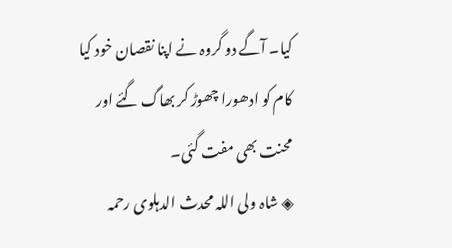کیا۔ آگے دو گروہ نے اپنا نقصان خود کیا کام کو ادھورا چھوڑ کر بھاگ گئے اور محنت بھی مفت گئی۔
◈ شاہ ولی اللہ محدث الدہلوی رحمہ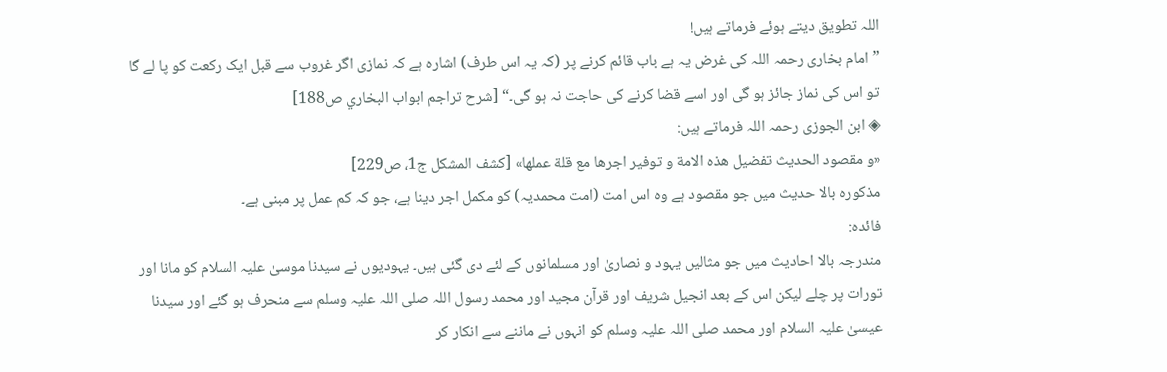اللہ تطویق دیتے ہوئے فرماتے ہیں!
”امام بخاری رحمہ اللہ کی غرض یہ ہے باب قائم کرنے پر (کہ یہ اس طرف) اشارہ ہے کہ نمازی اگر غروب سے قبل ایک رکعت کو پا لے گا تو اس کی نماز جائز ہو گی اور اسے قضا کرنے کی حاجت نہ ہو گی۔“ [شرح تراجم ابواب البخاري ص188]
◈ ابن الجوزی رحمہ اللہ فرماتے ہیں:
«و مقصود الحديث تفضيل هذه الامة و توفير اجرها مع قلة عملها» [كشف المشكل ج1، ص229]
مذکورہ بالا حدیث میں جو مقصود ہے وہ اس امت (امت محمدیہ) کو مکمل اجر دینا ہے، جو کہ کم عمل پر مبنی ہے۔
فائدہ:
مندرجہ بالا احادیث میں جو مثالیں یہود و نصاریٰ اور مسلمانوں کے لئے دی گئی ہیں۔ یہودیوں نے سیدنا موسیٰ علیہ السلام کو مانا اور تورات پر چلے لیکن اس کے بعد انجیل شریف اور قرآن مجید اور محمد رسول اللہ صلی اللہ علیہ وسلم سے منحرف ہو گئے اور سیدنا عیسیٰ علیہ السلام اور محمد صلی اللہ علیہ وسلم کو انہوں نے ماننے سے انکار کر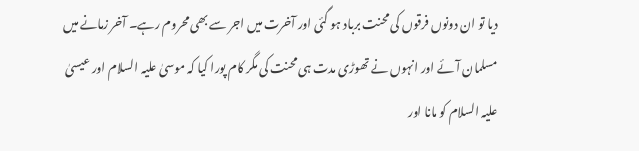دیا تو ان دونوں فرقوں کی محنت برباد ہو گئی اور آخرت میں اجر سے بھی محروم رہے۔ آخر زمانے میں مسلمان آئے اور انہوں نے تھوڑی مدت ہی محنت کی مگر کام پورا کیا کہ موسیٰ علیہ السلام اور عیسیٰ علیہ السلام کو مانا اور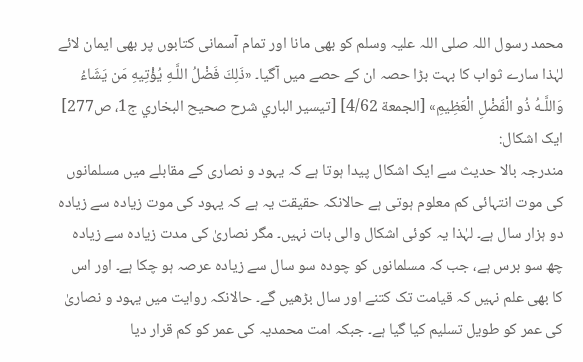محمد رسول اللہ صلی اللہ علیہ وسلم کو بھی مانا اور تمام آسمانی کتابوں پر بھی ایمان لائے لہٰذا سارے ثواب کا بہت بڑا حصہ ان کے حصے میں آگیا۔ «ذَلِكَ فَضْلُ اللَّـهِ يُؤْتِيهِ مَن يَشَاءُ وَاللَّـهُ ذُو الْفَضْلِ الْعَظِيمِ» [الجمعة 4/62] [تيسير الباري شرح صحيح البخاري ج1، ص277]
ایک اشکال:
مندرجہ بالا حدیث سے ایک اشکال پیدا ہوتا ہے کہ یہود و نصاری کے مقابلے میں مسلمانوں کی موت انتہائی کم معلوم ہوتی ہے حالانکہ حقیقت یہ ہے کہ یہود کی موت زیادہ سے زیادہ دو ہزار سال ہے۔ لہٰذا یہ کوئی اشکال والی بات نہیں۔ مگر نصاریٰ کی مدت زیادہ سے زیادہ چھ سو برس ہے، جب کہ مسلمانوں کو چودہ سو سال سے زیادہ عرصہ ہو چکا ہے۔ اور اس کا بھی علم نہیں کہ قیامت تک کتنے اور سال بڑھیں گے۔ حالانکہ روایت میں یہود و نصاریٰ کی عمر کو طویل تسلیم کیا گیا ہے۔ جبکہ امت محمدیہ کی عمر کو کم قرار دیا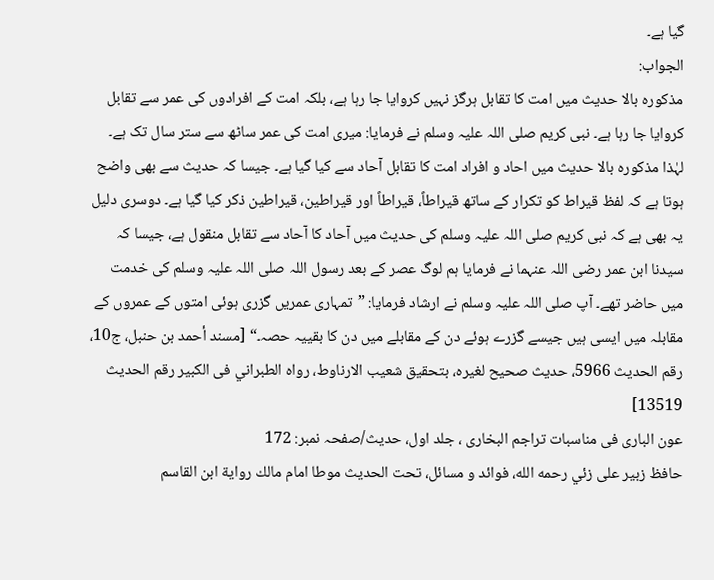گیا ہے۔
الجواب:
مذکورہ بالا حدیث میں امت کا تقابل ہرگز نہیں کروایا جا رہا ہے، بلکہ امت کے افرادوں کی عمر سے تقابل کروایا جا رہا ہے۔ نبی کریم صلی اللہ علیہ وسلم نے فرمایا: میری امت کی عمر ساٹھ سے ستر سال تک ہے۔ لہٰذا مذکورہ بالا حدیث میں احاد و افراد امت کا تقابل آحاد سے کیا گیا ہے۔ جیسا کہ حدیث سے بھی واضح ہوتا ہے کہ لفظ قیراط کو تکرار کے ساتھ قیراطاً، قیراطاً اور قیراطین، قیراطین ذکر کیا گیا ہے۔ دوسری دلیل یہ بھی ہے کہ نبی کریم صلی اللہ علیہ وسلم کی حدیث میں آحاد کا آحاد سے تقابل منقول ہے، جیسا کہ سیدنا ابن عمر رضی اللہ عنہما نے فرمایا ہم لوگ عصر کے بعد رسول اللہ صلی اللہ علیہ وسلم کی خدمت میں حاضر تھے۔ آپ صلی اللہ علیہ وسلم نے ارشاد فرمایا: ”تمہاری عمریں گزری ہوئی امتوں کے عمروں کے مقابلہ میں ایسی ہیں جیسے گزرے ہوئے دن کے مقابلے میں دن کا بقییہ حصہ۔“ [مسند أحمد بن حنبل، ج10، رقم الحديث 5966، حديث صحيح لغيره، بتحقيق شعيب الارناوط، رواه الطبراني فى الكبير رقم الحديث 13519]
عون الباری فی مناسبات تراجم البخاری ، جلد اول، حدیث/صفحہ نمبر: 172
حافظ زبير على زئي رحمه الله، فوائد و مسائل، تحت الحديث موطا امام مالك رواية ابن القاسم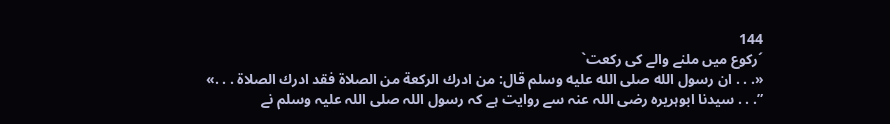144
´رکوع میں ملنے والے کی رکعت`
«. . . ان رسول الله صلى الله عليه وسلم قال: من ادرك الركعة من الصلاة فقد ادرك الصلاة . . .»
”. . . سیدنا ابوہریرہ رضی اللہ عنہ سے روایت ہے کہ رسول اللہ صلی اللہ علیہ وسلم نے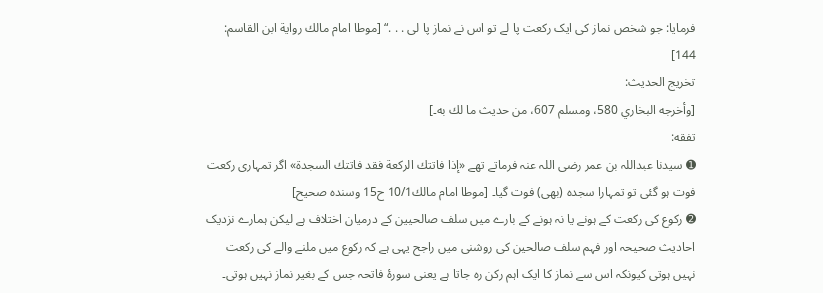فرمایا: جو شخص نماز کی ایک رکعت پا لے تو اس نے نماز پا لی . . .“ [موطا امام مالك رواية ابن القاسم: 144]
تخریج الحدیث:
[وأخرجه البخاري 580، ومسلم 607، من حديث ما لك به۔]
تفقه:
➊ سیدنا عبداللہ بن عمر رضی اللہ عنہ فرماتے تھے «إذا فاتتك الركعة فقد فاتتك السجدة» اگر تمہاری رکعت فوت ہو گئی تو تمہارا سجدہ (بھی) فوت گیا۔ [موطا امام مالك10/1 ح15 وسنده صحيح]
➋ رکوع کی رکعت کے ہونے یا نہ ہونے کے بارے میں سلف صالحیین کے درمیان اختلاف ہے لیکن ہمارے نزدیک احادیث صحیحہ اور فہم سلف صالحین کی روشنی میں راجح یہی ہے کہ رکوع میں ملنے والے کی رکعت نہیں ہوتی کیونکہ اس سے نماز کا ایک اہم رکن رہ جاتا ہے یعنی سورۂ فاتحہ جس کے بغیر نماز نہیں ہوتی۔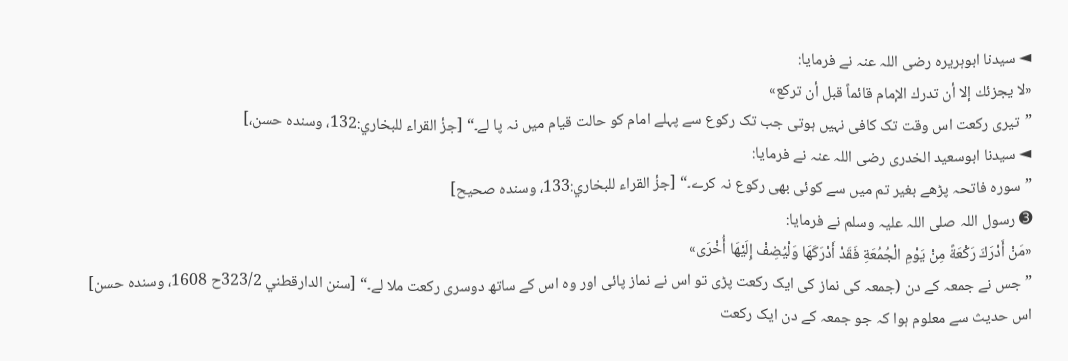◄ سیدنا ابوہریرہ رضی اللہ عنہ نے فرمایا:
«لا يجزئك إلا أن تدرك الإمام قائماً قبل أن تركع»
”تیری رکعت اس وقت تک کافی نہیں ہوتی جب تک رکوع سے پہلے امام کو حالت قیام میں نہ پا لے۔“ [جزٔ القراء للبخاري:132، وسنده حسن،]
◄ سیدنا ابوسعید الخدری رضی اللہ عنہ نے فرمایا:
”سورہ فاتحہ پڑھے بغیر تم میں سے کوئی بھی رکوع نہ کرے۔“ [جزٔ القراء للبخاري:133، وسنده صحیح]
➌ رسول اللہ صلی اللہ علیہ وسلم نے فرمایا:
«مَنْ أَدْرَكَ رَكْعَةً مِنْ يَوْمِ الْجُمُعَةِ فَقَدْ أَدْرَكَهَا وَلْيُضِفْ إِلَيْهَا أُخْرَى»
”جس نے جمعہ کے دن (جمعہ کی نماز کی ایک رکعت پڑی تو اس نے نماز پائی اور وہ اس کے ساتھ دوسری رکعت ملا لے۔“ [سنن الدارقطني 323/2ح 1608، وسنده حسن]
اس حدیث سے معلوم ہوا کہ جو جمعہ کے دن ایک رکعت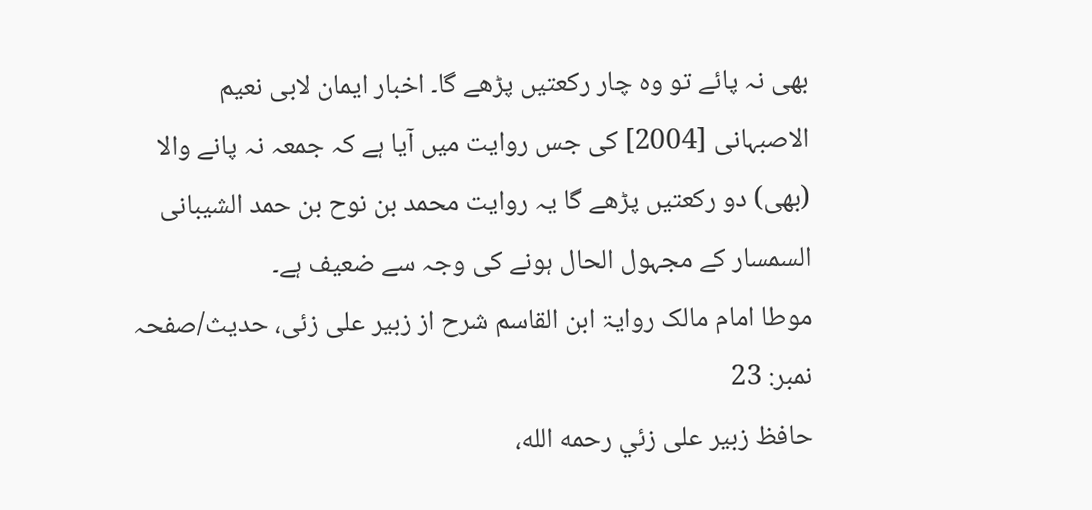بھی نہ پائے تو وہ چار رکعتیں پڑھے گا۔ اخبار ایمان لابی نعیم الاصبہانی [2004] کی جس روایت میں آیا ہے کہ جمعہ نہ پانے والا (بھی) دو رکعتیں پڑھے گا یہ روایت محمد بن نوح بن حمد الشیبانی السمسار کے مجہول الحال ہونے کی وجہ سے ضعیف ہے۔
موطا امام مالک روایۃ ابن القاسم شرح از زبیر علی زئی، حدیث/صفحہ نمبر: 23
حافظ زبير على زئي رحمه الله،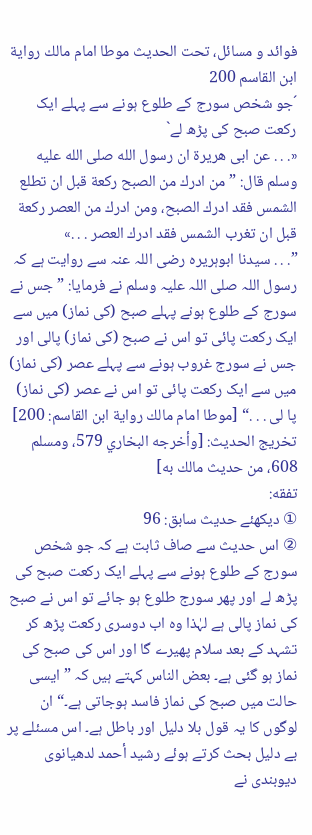فوائد و مسائل، تحت الحديث موطا امام مالك رواية ابن القاسم 200
´جو شخص سورج کے طلوع ہونے سے پہلے ایک رکعت صبح کی پڑھ لے`
«. . . عن ابى هريرة ان رسول الله صلى الله عليه وسلم قال: ”من ادرك من الصبح ركعة قبل ان تطلع الشمس فقد ادرك الصبح، ومن ادرك من العصر ركعة قبل ان تغرب الشمس فقد ادرك العصر . . .»
”. . . سیدنا ابوہریرہ رضی اللہ عنہ سے روایت ہے کہ رسول اللہ صلی اللہ علیہ وسلم نے فرمایا: ”جس نے سورج کے طلوع ہونے پہلے صبح (کی نماز) میں سے ایک رکعت پائی تو اس نے صبح (کی نماز) پالی اور جس نے سورج غروب ہونے سے پہلے عصر (کی نماز) میں سے ایک رکعت پائی تو اس نے عصر (کی نماز) پا لی . . .“ [موطا امام مالك رواية ابن القاسم: 200]
تخریج الحدیث: [وأخرجه البخاري 579، ومسلم 608، من حديث مالك به]
تفقه:
① دیکھئے حدیث سابق: 96
② اس حدیث سے صاف ثابت ہے کہ جو شخص سورج کے طلوع ہونے سے پہلے ایک رکعت صبح کی پڑھ لے اور پھر سورج طلوع ہو جائے تو اس نے صبح کی نماز پالی ہے لہٰذا وہ اب دوسری رکعت پڑھ کر تشہد کے بعد سلام پھیرے گا اور اس کی صبح کی نماز ہو گئی ہے۔ بعض الناس کہتے ہیں کہ ”ایسی حالت میں صبح کی نماز فاسد ہوجاتی ہے۔“ ان لوگوں کا یہ قول بلا دلیل اور باطل ہے۔ اس مسئلے پر بے دلیل بحث کرتے ہوئے رشید أحمد لدھیانوی دیوبندی نے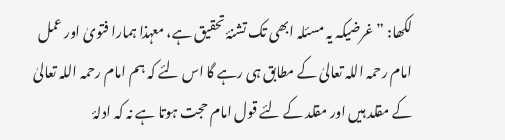لکھا: ”غرضیکہ یہ مسئلہ ابھی تک تشنۂ تحقیق ہے، معہذا ہمارا فتویٰ اور عمل امام رحمہ اللہ تعالیٰ کے مطابق ہی رہے گا اس لئے کہ ہم امام رحمہ اللہ تعالیٰ کے مقلد ہیں اور مقلد کے لئے قول امام حجت ہوتا ہے نہ کہ ادلۂ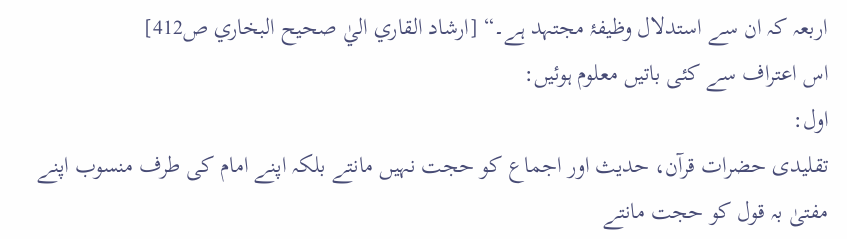اربعہ کہ ان سے استدلال وظیفۂ مجتہد ہے۔“ [ارشاد القاري اليٰ صحيح البخاري ص412]
اس اعتراف سے کئی باتیں معلوم ہوئیں:
اول:
تقلیدی حضرات قرآن، حدیث اور اجماع کو حجت نہیں مانتے بلکہ اپنے امام کی طرف منسوب اپنے مفتیٰ بہ قول کو حجت مانتے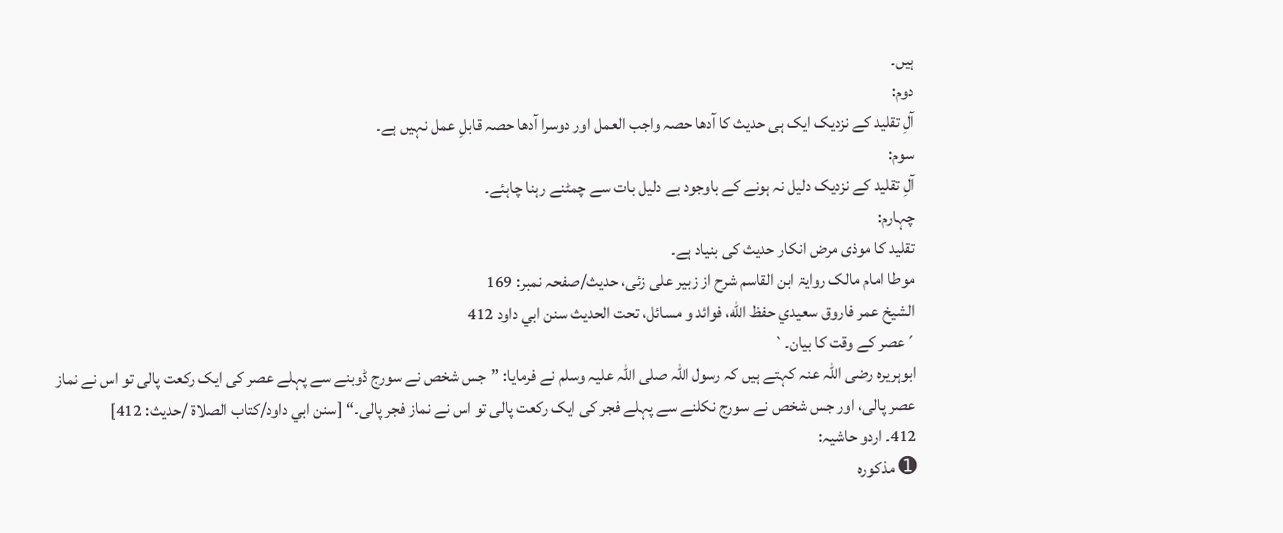ہیں۔
دوم:
آلِ تقلید کے نزدیک ایک ہی حدیث کا آدھا حصہ واجب العمل اور دوسرا آدھا حصہ قابلِ عمل نہیں ہے۔
سوم:
آلِ تقلید کے نزدیک دلیل نہ ہونے کے باوجود بے دلیل بات سے چمٹنے رہنا چاہئے۔
چہارم:
تقلید کا موذی مرض انکار حدیث کی بنیاد ہے۔
موطا امام مالک روایۃ ابن القاسم شرح از زبیر علی زئی، حدیث/صفحہ نمبر: 169
الشيخ عمر فاروق سعيدي حفظ الله، فوائد و مسائل، تحت الحديث سنن ابي داود 412
´عصر کے وقت کا بیان۔`
ابوہریرہ رضی اللہ عنہ کہتے ہیں کہ رسول اللہ صلی اللہ علیہ وسلم نے فرمایا: ”جس شخص نے سورج ڈوبنے سے پہلے عصر کی ایک رکعت پالی تو اس نے نماز عصر پالی، اور جس شخص نے سورج نکلنے سے پہلے فجر کی ایک رکعت پالی تو اس نے نماز فجر پالی۔“ [سنن ابي داود/كتاب الصلاة /حدیث: 412]
412۔ اردو حاشیہ:
➊ مذکورہ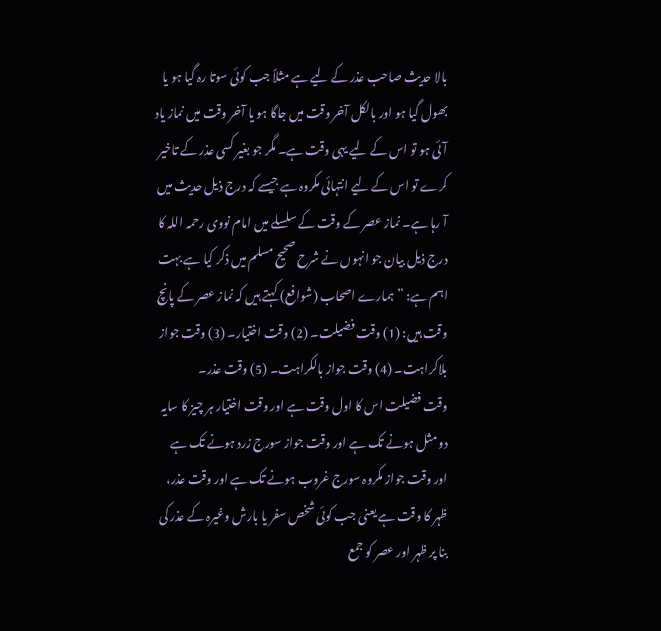بالا حدیث صاحب عذر کے لیے ہے مثلاً جب کوئی سوتا رہ گیا ہو یا بھول گیا ہو اور بالکل آخر وقت میں جاگا ہو یا آخر وقت میں نماز یاد آئی ہو تو اس کے لیے یہی وقت ہے۔ مگر جو بغیر کسی عذر کے تاخیر کرے تو اس کے لیے انتہائی مکروہ ہے جیسے کہ درج ذیل حدیث میں آ رہا ہے۔ نماز عصر کے وقت کے سلسلے میں امام نووی رحمہ اللہ کا درج ذیل بیان جو انہوں نے شرح صحیح مسلم میں ذکر کیا ہے بہت اہم ہے: ”ہمارے اصحاب (شوافع) کہتے ہیں کہ نماز عصر کے پانچ وقت ہیں: (1) وقت فضیلت۔ (2) وقت اختیار۔ (3) وقت جواز بلاکراہت۔ (4) وقت جواز بالکراہت۔ (5) وقت عذر۔
وقت فضیلت اس کا اول وقت ہے اور وقت اختیار ہر چیز کا سایہ دو مثل ہونے تک ہے اور وقت جواز سورج زرد ہونے تک ہے اور وقت جواز مکروہ سورج غروب ہونے تک ہے اور وقت عذر، ظہر کا وقت ہے یعنی جب کوئی شخص سفر یا بارش وغیرہ کے عذر کی بنا پر ظہر اور عصر کو جمع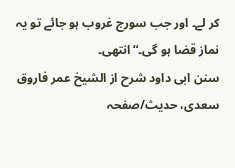کر لے۔ اور جب سورج غروب ہو جائے تو یہ نماز قضا ہو گی۔“ انتھی۔
سنن ابی داود شرح از الشیخ عمر فاروق سعدی، حدیث/صفحہ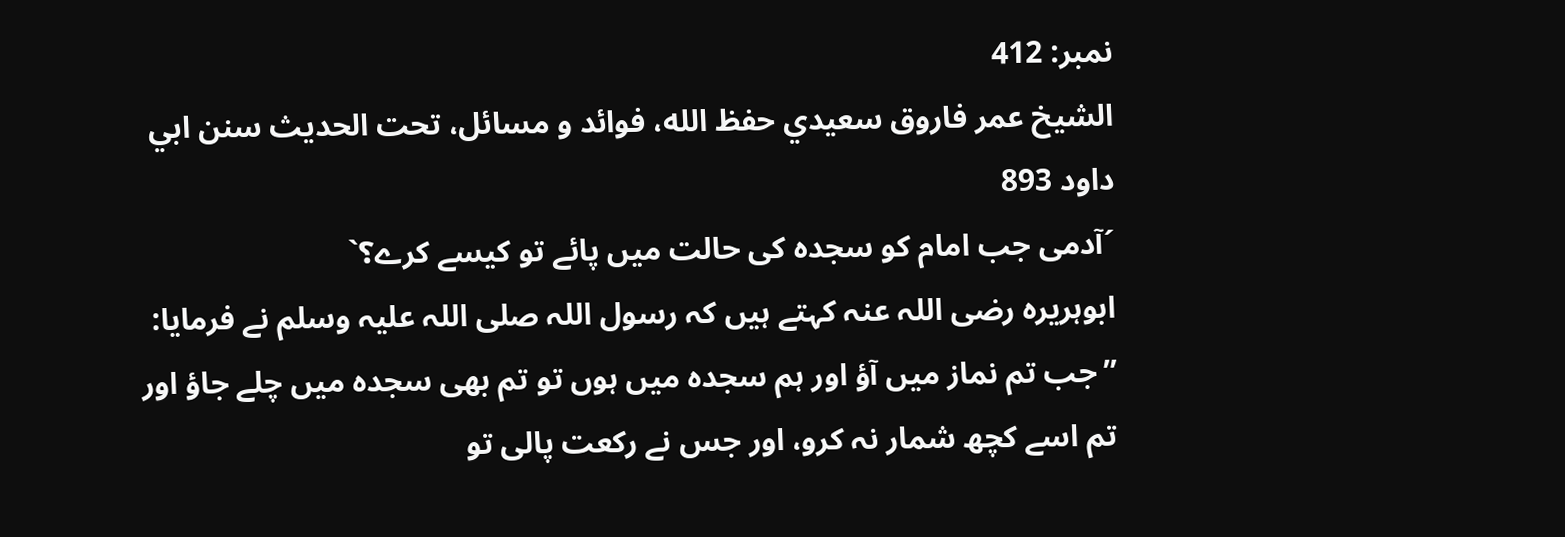نمبر: 412
الشيخ عمر فاروق سعيدي حفظ الله، فوائد و مسائل، تحت الحديث سنن ابي داود 893
´آدمی جب امام کو سجدہ کی حالت میں پائے تو کیسے کرے؟`
ابوہریرہ رضی اللہ عنہ کہتے ہیں کہ رسول اللہ صلی اللہ علیہ وسلم نے فرمایا: ”جب تم نماز میں آؤ اور ہم سجدہ میں ہوں تو تم بھی سجدہ میں چلے جاؤ اور تم اسے کچھ شمار نہ کرو، اور جس نے رکعت پالی تو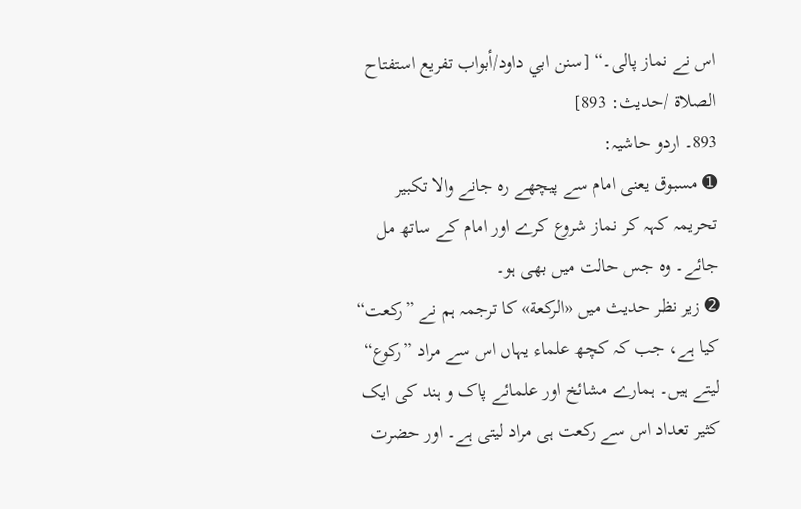اس نے نماز پالی۔“ [سنن ابي داود/أبواب تفريع استفتاح الصلاة /حدیث: 893]
893۔ اردو حاشیہ:
➊ مسبوق یعنی امام سے پیچھے رہ جانے والا تکبیر تحریمہ کہہ کر نماز شروع کرے اور امام کے ساتھ مل جائے۔ وہ جس حالت میں بھی ہو۔
➋ زیر نظر حدیث میں «الركعة» کا ترجمہ ہم نے ”رکعت“ کیا ہے، جب کہ کچھ علماء یہاں اس سے مراد ”رکوع“ لیتے ہیں۔ ہمارے مشائخ اور علمائے پاک و ہند کی ایک کثیر تعداد اس سے رکعت ہی مراد لیتی ہے۔ اور حضرت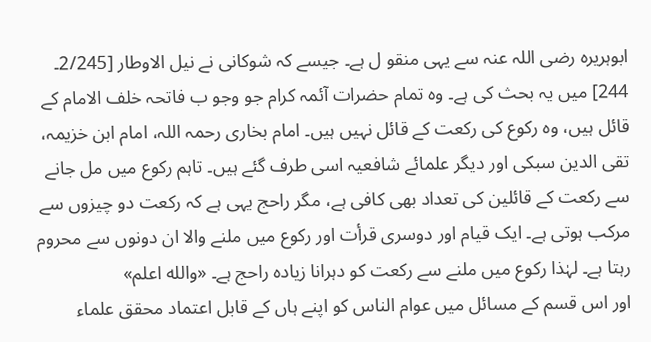ابوہریرہ رضی اللہ عنہ سے یہی منقو ل ہے۔ جیسے کہ شوکانی نے نیل الاوطار [2/245۔ 244] میں یہ بحث کی ہے۔ وہ تمام حضرات آئمہ کرام جو وجو ب فاتحہ خلف الامام کے قائل ہیں، وہ رکوع کی رکعت کے قائل نہیں ہیں۔ امام بخاری رحمہ اللہ، امام ابن خزیمہ، تقی الدین سبکی اور دیگر علمائے شافعیہ اسی طرف گئے ہیں۔ تاہم رکوع میں مل جانے سے رکعت کے قائلین کی تعداد بھی کافی ہے، مگر راحج یہی ہے کہ رکعت دو چیزوں سے مرکب ہوتی ہے۔ ایک قیام اور دوسری قرأت اور رکوع میں ملنے والا ان دونوں سے محروم رہتا ہے۔ لہٰذا رکوع میں ملنے سے رکعت کو دہرانا زیادہ راحج ہے۔ «والله اعلم»
اور اس قسم کے مسائل میں عوام الناس کو اپنے ہاں کے قابل اعتماد محقق علماء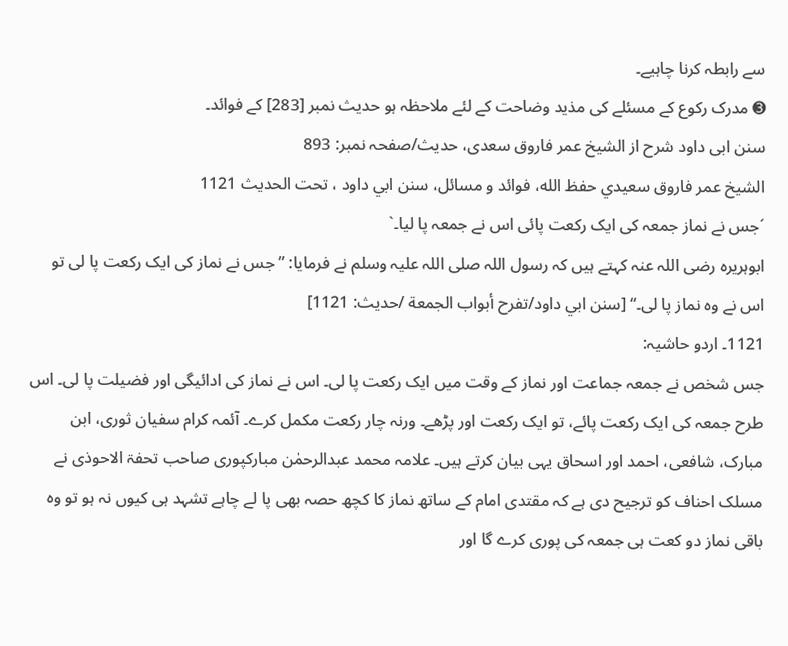سے رابطہ کرنا چاہیے۔
➌ مدرک رکوع کے مسئلے کی مذید وضاحت کے لئے ملاحظہ ہو حدیث نمبر [283] کے فوائد۔
سنن ابی داود شرح از الشیخ عمر فاروق سعدی، حدیث/صفحہ نمبر: 893
الشيخ عمر فاروق سعيدي حفظ الله، فوائد و مسائل، سنن ابي داود ، تحت الحديث 1121
´جس نے نماز جمعہ کی ایک رکعت پائی اس نے جمعہ پا لیا۔`
ابوہریرہ رضی اللہ عنہ کہتے ہیں کہ رسول اللہ صلی اللہ علیہ وسلم نے فرمایا: ”جس نے نماز کی ایک رکعت پا لی تو اس نے وہ نماز پا لی۔“ [سنن ابي داود/تفرح أبواب الجمعة /حدیث: 1121]
1121۔ اردو حاشیہ:
جس شخص نے جمعہ جماعت اور نماز کے وقت میں ایک رکعت پا لی۔ اس نے نماز کی ادائیگی اور فضیلت پا لی۔ اس طرح جمعہ کی ایک رکعت پائے، تو ایک رکعت اور پڑھے۔ ورنہ چار رکعت مکمل کرے۔ آئمہ کرام سفیان ثوری، ابن مبارک، شافعی، احمد اور اسحاق یہی بیان کرتے ہیں۔ علامہ محمد عبدالرحمٰن مبارکپوری صاحب تحفۃ الاحوذی نے مسلک احناف کو ترجیح دی ہے کہ مقتدی امام کے ساتھ نماز کا کچھ حصہ بھی پا لے چاہے تشہد ہی کیوں نہ ہو تو وہ باقی نماز دو کعت ہی جمعہ کی پوری کرے گا اور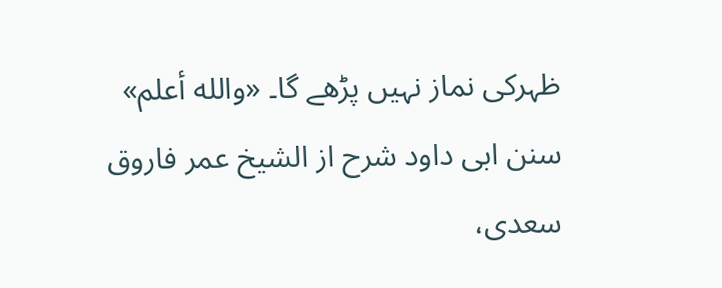ظہرکی نماز نہیں پڑھے گا۔ «والله أعلم»
سنن ابی داود شرح از الشیخ عمر فاروق سعدی،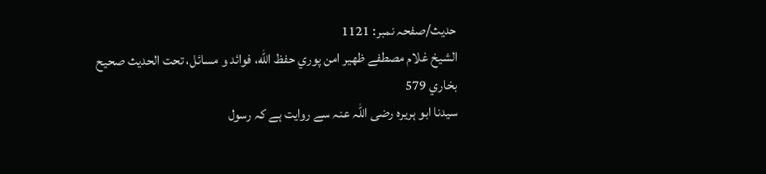حدیث/صفحہ نمبر: 1121
الشيخ غلام مصطفے ظهير امن پوري حفظ الله، فوائد و مسائل، تحت الحديث صحيح بخاري 579
سیدنا ابو ہریرہ رضی اللہ عنہ سے روایت ہے کہ رسول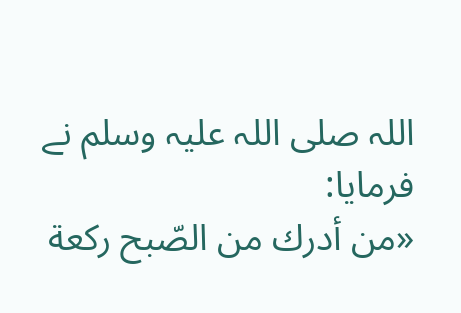اللہ صلی اللہ علیہ وسلم نے فرمایا:
«من أدرك من الصّبح ركعة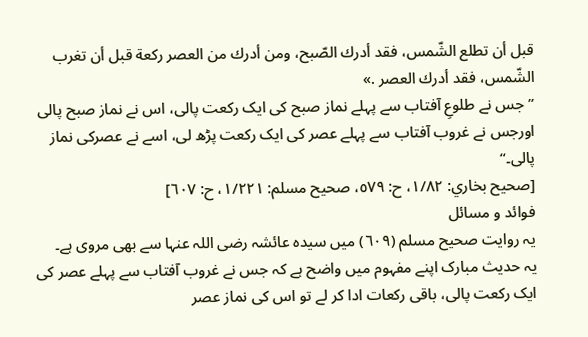قبل أن تطلع الشّمس، فقد أدرك الصّبح، ومن أدرك من العصر ركعة قبل أن تغرب الشّمس، فقد أدرك العصر .»
”جس نے طلوعِ آفتاب سے پہلے نماز صبح کی ایک رکعت پالی، اس نے نماز صبح پالی اورجس نے غروب آفتاب سے پہلے عصر کی ایک رکعت پڑھ لی، اسے نے عصرکی نماز پالی۔“
[صحيح بخاري: ١/٨٢، ح: ٥٧٩، صحيح مسلم: ١/٢٢١، ح: ٦٠٧]
فوائد و مسائل
یہ روایت صحیح مسلم (٦٠٩) میں سیدہ عائشہ رضی اللہ عنہا سے بھی مروی ہے۔
یہ حدیث مبارک اپنے مفہوم میں واضح ہے کہ جس نے غروب آفتاب سے پہلے عصر کی ایک رکعت پالی، باقی رکعات ادا کر لے تو اس کی نماز عصر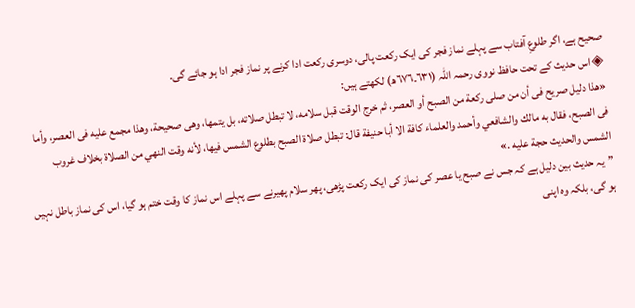صحیح ہے، اگر طلوعِ آفتاب سے پہلے نماز فجر کی ایک رکعت پالی، دوسری رکعت ادا کرنے پر نماز فجر ادا ہو جائے گی۔
◈ اس حدیث کے تحت حافظ نووی رحمہ اللہ (٦٣١۔٦٧٦ھ) لکھتے ہیں:
«هذا دليل صريح فى أن من صلى ركعة من الصبح أو العصر، ثم خرج الوقت قبل سلامه، لا تبطل صلاته، بل يتمها، وهى صحيحة، وهذا مجمع عليه فى العصر، وأما فى الصبح، فقال به مالك والشافعي وأحمد والعلماء كافة الا أبا حنيفة قال: تبطل صلاة الصبح بطلوع الشمس فيها، لأنه وقت النهي من الصلاة بخلاف غروب الشمس والحديث حجة عليه .»
”یہ حدیث بین دلیل ہے کہ جس نے صبح یا عصر کی نماز کی ایک رکعت پڑھی، پھر سلام پھیرنے سے پہلے اس نماز کا وقت ختم ہو گیا، اس کی نماز باطل نہیں ہو گی، بلکہ وہ اپنی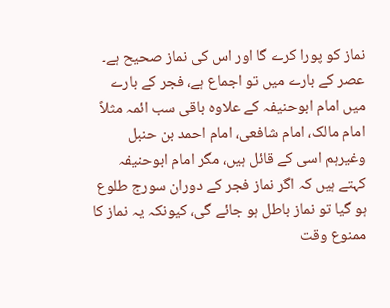نماز کو پورا کرے گا اور اس کی نماز صحیح ہے۔ عصر کے بارے میں تو اجماع ہے، فجر کے بارے میں امام ابوحنیفہ کے علاوہ باقی سب ائمہ مثلاً امام مالک، امام شافعی، امام احمد بن حنبل وغیرہم اسی کے قائل ہیں، مگر امام ابوحنیفہ کہتے ہیں کہ اگر نماز فجر کے دوران سورج طلوع ہو گیا تو نماز باطل ہو جائے گی، کیونکہ یہ نماز کا ممنوع وقت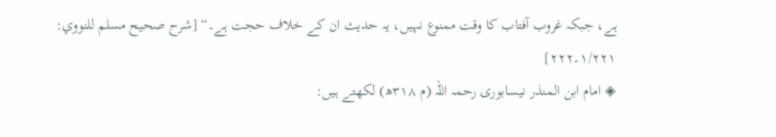ہے، جبکہ غروب آفتاب کا وقت ممنوع نہیں، یہ حدیث ان کے خلاف حجت ہے۔“ [شرح صحيح مسلم للنووي: ١/٢٢١۔٢٢٢]
◈ امام ابن المنذر نیسابوری رحمہ اللہ (م ٣١٨ھ) لکھتے ہیں: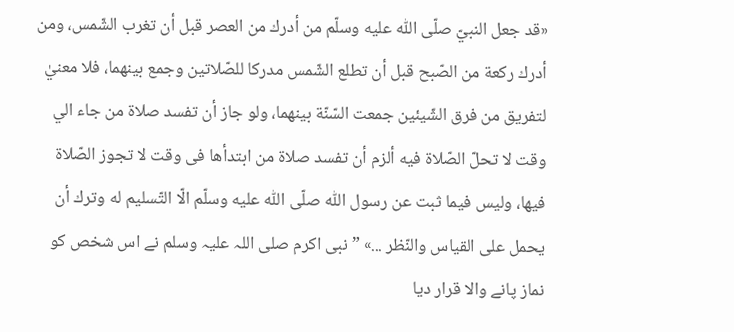«قد جعل النبيّ صلّى اللّٰه عليه وسلّم من أدرك من العصر قبل أن تغرب الشّمس، ومن أدرك ركعة من الصّبح قبل أن تطلع الشّمس مدركا للصّلاتين وجمع بينهما، فلا معنيٰ لتفريق من فرق الشّيئين جمعت السّنّة بينهما، ولو جاز أن تفسد صلاة من جاء الي وقت لا تحلّ الصّلاة فيه ألزم أن تفسد صلاة من ابتدأها فى وقت لا تجوز الصّلاة فيها، وليس فيما ثبت عن رسول اللّٰه صلّى اللّٰه عليه وسلّم الّا التّسليم له وترك أن يحمل على القياس والنّظر ...» ”نبی اکرم صلی اللہ علیہ وسلم نے اس شخص کو نماز پانے والا قرار دیا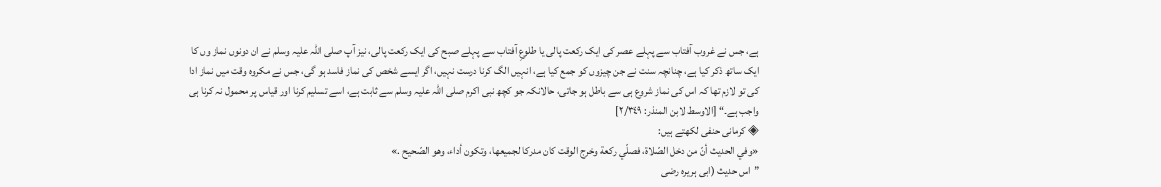ہے، جس نے غروب آفتاب سے پہلے عصر کی ایک رکعت پالی یا طلوعِ آفتاب سے پہلے صبح کی ایک رکعت پالی، نیز آپ صلی اللہ علیہ وسلم نے ان دونوں نماز وں کا ایک ساتھ ذکر کیا ہے، چنانچہ سنت نے جن چیزوں کو جمع کیا ہے، انہیں الگ کرنا درست نہیں، اگر ایسے شخص کی نماز فاسد ہو گی، جس نے مکروہ وقت میں نماز ادا کی تو لازم تھا کہ اس کی نماز شروع ہی سے باطل ہو جاتی، حالانکہ جو کچھ نبی اکرم صلی اللہ علیہ وسلم سے ثابت ہے، اسے تسلیم کرنا اور قیاس پر محمول نہ کرنا ہی واجب ہے۔“ [الاوسط لابن المنذر: ٢/٣٤٩]
◈ کرمانی حنفی لکھتے ہیں:
«وفي الحديث أنّ من دخل الصّلاة، فصلّي ركعة وخرج الوقت كان مدركا لجميعها، وتكون أداء، وهو الصّحيح .»
”اس حدیث (ابی ہریرہ رضی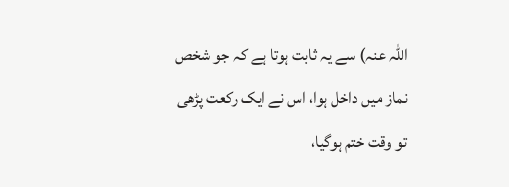اللہ عنہ) سے یہ ثابت ہوتا ہے کہ جو شخص نماز میں داخل ہوا، اس نے ایک رکعت پڑھی تو وقت ختم ہوگیا،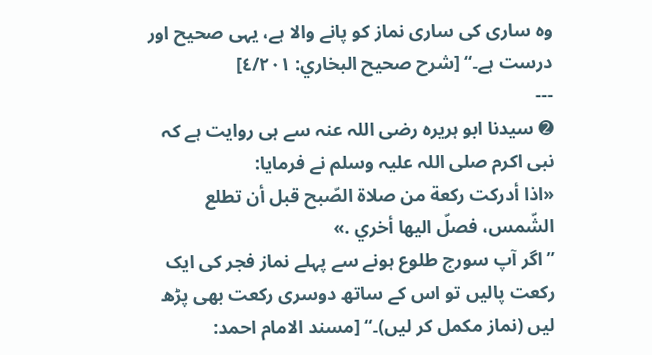وہ ساری کی ساری نماز کو پانے والا ہے، یہی صحیح اور درست ہے۔“ [شرح صحيح البخاري: ٤/٢٠١]
---
➋ سیدنا ابو ہریرہ رضی اللہ عنہ سے ہی روایت ہے کہ نبی اکرم صلی اللہ علیہ وسلم نے فرمایا:
«اذا أدركت ركعة من صلاة الصّبح قبل أن تطلع الشّمس، فصلّ اليها أخري .»
”اگر آپ سورج طلوع ہونے سے پہلے نماز فجر کی ایک رکعت پالیں تو اس کے ساتھ دوسری رکعت بھی پڑھ لیں (نماز مکمل کر لیں)۔“ [مسند الامام احمد: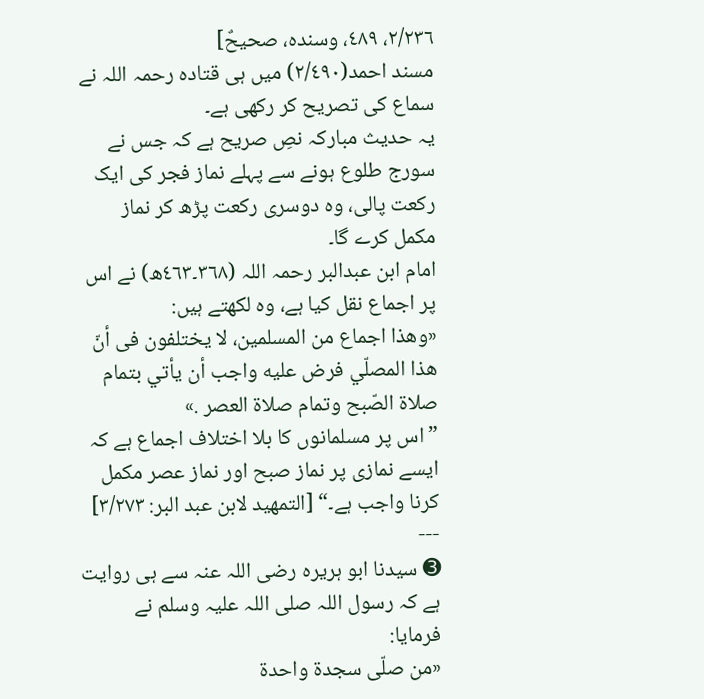٢/٢٣٦، ٤٨٩، وسنده، صحيحٌ]
مسند احمد(٢/٤٩٠) میں ہی قتادہ رحمہ اللہ نے سماع کی تصریح کر رکھی ہے۔
یہ حدیث مبارکہ نصِ صریح ہے کہ جس نے سورج طلوع ہونے سے پہلے نماز فجر کی ایک رکعت پالی، وہ دوسری رکعت پڑھ کر نماز مکمل کرے گا۔
امام ابن عبدالبر رحمہ اللہ (٣٦٨۔٤٦٣ھ) نے اس پر اجماع نقل کیا ہے، وہ لکھتے ہیں:
«وهذا اجماع من المسلمين، لا يختلفون فى أنّ هذا المصلّي فرض عليه واجب أن يأتي بتمام صلاة الصّبح وتمام صلاة العصر .»
”اس پر مسلمانوں کا بلا اختلاف اجماع ہے کہ ایسے نمازی پر نماز صبح اور نماز عصر مکمل کرنا واجب ہے۔“ [التمهيد لابن عبد البر: ٣/٢٧٣]
---
➌ سیدنا ابو ہریرہ رضی اللہ عنہ سے ہی روایت ہے کہ رسول اللہ صلی اللہ علیہ وسلم نے فرمایا:
«من صلّى سجدة واحدة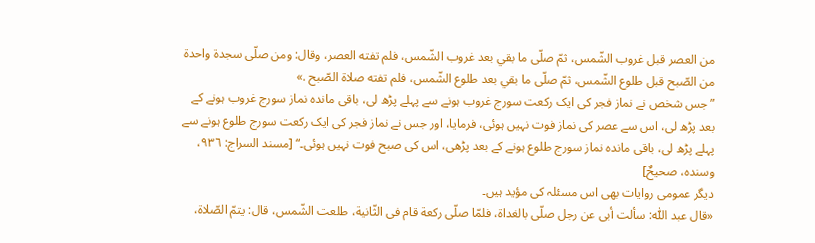من العصر قبل غروب الشّمس، ثمّ صلّى ما بقي بعد غروب الشّمس، فلم تفته العصر، وقال: ومن صلّى سجدة واحدة من الصّبح قبل طلوع الشّمس، ثمّ صلّى ما بقي بعد طلوع الشّمس، فلم تفته صلاة الصّبح .»
”جس شخص نے نماز فجر کی ایک رکعت سورج غروب ہونے سے پہلے پڑھ لی، باقی ماندہ نماز سورج غروب ہونے کے بعد پڑھ لی، اس سے عصر کی نماز فوت نہیں ہوئی، فرمایا، اور جس نے نماز فجر کی ایک رکعت سورج طلوع ہونے سے پہلے پڑھ لی، باقی ماندہ نماز سورج طلوع ہونے کے بعد پڑھی، اس کی صبح فوت نہیں ہوئی۔“ [مسند السراج: ٩٣٦، وسنده، صحيحٌ]
دیگر عمومی روایات بھی اس مسئلہ کی مؤید ہیں۔
«قال عبد اللّٰه: سألت أبى عن رجل صلّى بالغداة، فلمّا صلّى ركعة قام فى الثّانية، طلعت الشّمس، قال: يتمّ الصّلاة،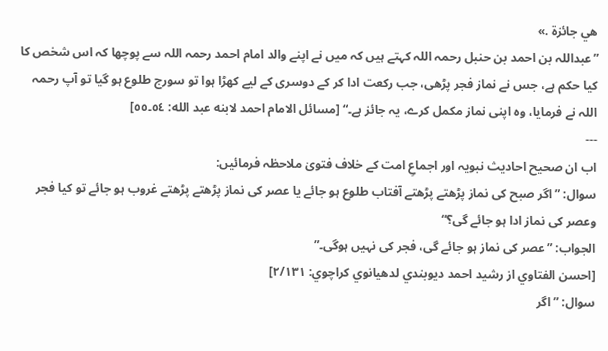هي جائزة .»
”عبداللہ بن احمد بن حنبل رحمہ اللہ کہتے ہیں کہ میں نے اپنے والد امام احمد رحمہ اللہ سے پوچھا کہ اس شخص کا کیا حکم ہے، جس نے نماز فجر پڑھی، جب رکعت ادا کر کے دوسری کے لیے کھڑا ہوا تو سورج طلوع ہو گیا تو آپ رحمہ اللہ نے فرمایا، وہ اپنی نماز مکمل کرے، یہ جائز ہے۔“ [مسائل الامام احمد لابنه عبد الله: ٥٤۔٥٥]
---
اب ان صحیح احادیث نبویہ اور اجماعِ امت کے خلاف فتویٰ ملاحظہ فرمائیں:
سوال: ”اگر صبح کی نماز پڑھتے پڑھتے آفتاب طلوع ہو جائے یا عصر کی نماز پڑھتے پڑھتے غروب ہو جائے تو کیا فجر وعصر کی نماز ادا ہو جائے گی؟“
الجواب: ”عصر کی نماز ہو جائے گی، فجر کی نہیں ہوگی۔”
[احسن الفتاوي از رشيد احمد ديوبندي لدهيانوي كراچوي: ٢/١٣١]
سوال: ”اگر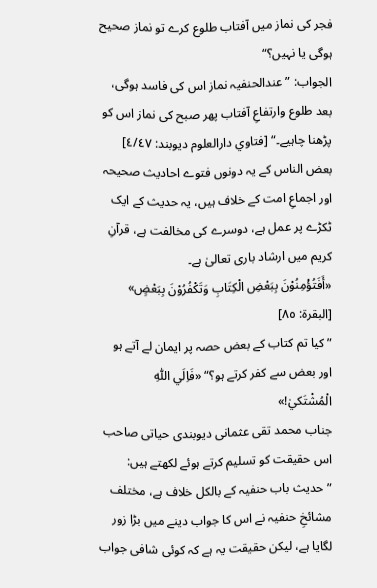فجر کی نماز میں آفتاب طلوع کرے تو نماز صحیح ہوگی یا نہیں؟“
الجواب: ”عندالحنفیہ نماز اس کی فاسد ہوگی، بعد طلوع وارتفاعِ آفتاب پھر صبح کی نماز اس کو پڑھنا چاہیے۔“ [فتاوي دارالعلوم ديوبند: ٤/٤٧]
بعض الناس کے یہ دونوں فتوے احادیث صحیحہ اور اجماعِ امت کے خلاف ہیں، یہ حدیث کے ایک ٹکڑے پر عمل ہے، دوسرے کی مخالفت ہے، قرآنِ کریم میں ارشاد باری تعالیٰ ہے۔
«أَفَتُؤْمِنُوْنَ بِبَعْضِ الْكِتَابِ وَتَكْفُرُوْنَ بِبَعْضٍ» [البقرة: ٨٥]
”کیا تم کتاب کے بعض حصہ پر ایمان لے آتے ہو اور بعض سے کفر کرتے ہو؟“ «فَاِلَي اللّٰهِ الْمُشْتَكيٰ!»
جناب محمد تقی عثمانی دیوبندی حیاتی صاحب اس حقیقت کو تسلیم کرتے ہوئے لکھتے ہیں:
”حدیث باب حنفیہ کے بالکل خلاف ہے، مختلف مشائخِ حنفیہ نے اس کا جواب دینے میں بڑا زور لگایا ہے، لیکن حقیقت یہ ہے کہ کوئی شافی جواب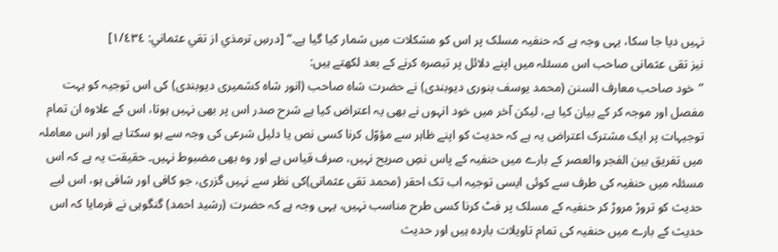نہیں دیا جا سکا، یہی وجہ ہے کہ حنفیہ مسلک پر اس کو مشکلات میں شمار کیا گیا ہے۔“ [درسِ ترمذي از تقي عثماني: ١/٤٣٤]
نیز تقی عثمانی صاحب اس مسئلہ میں اپنے دلائل پر تبصرہ کرنے کے بعد لکھتے ہیں:
”خود صاحب معارف السنن (محمد یوسف بنوری دیوبندی) نے حضرت شاہ صاحب (انور شاہ کشمیری دیوبندی) کی اس توجیہ کو بہت مفصل اور موجہ کر کے بیان کیا ہے، لیکن آخر میں خود انہوں نے بھی یہ اعتراض کیا ہے شرح صدر اس پر بھی نہیں ہوتا، اس کے علاوہ ان تمام توجیہات پر ایک مشترک اعتراض یہ ہے کہ حدیث کو اپنے ظاہر سے مؤوّل کرنا کسی نص یا دلیل شرعی کی وجہ سے ہو سکتا ہے اور اس معاملہ میں تفریق بین الفجر والعصر کے بارے میں حنفیہ کے پاس نصِ صریح نہیں، صرف قیاس ہے اور وہ بھی مضبوط نہیں۔ حقیقت یہ ہے کہ اس مسئلہ میں حنفیہ کی طرف سے کوئی ایسی توجیہ اب تک احقر (محمد تقی عثمانی)کی نظر سے نہیں گزری، جو کافی اور شافی ہو، اس لیے حدیث کو تروڑ مروڑ کر حنفیہ کے مسلک پر فٹ کرنا کسی طرح مناسب نہیں، یہی وجہ ہے کہ حضرت (رشید احمد) گنگوہی نے فرمایا کہ اس حدیث کے بارے میں حنفیہ کی تمام تاویلات باردہ ہیں اور حدیث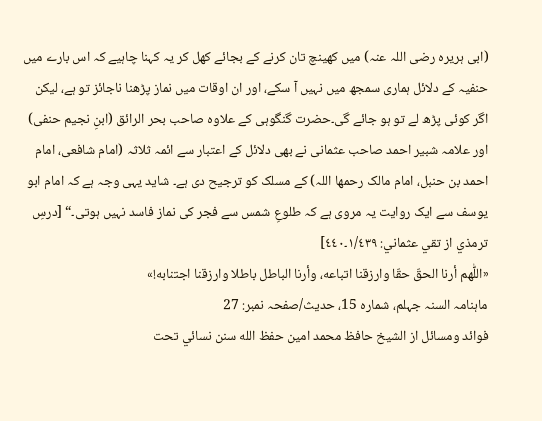(ابی ہریرہ رضی اللہ عنہ) میں کھینچ تان کرنے کے بجائے کھل کر یہ کہنا چاہیے کہ اس بارے میں حنفیہ کے دلائل ہماری سمجھ میں نہیں آ سکے، اور ان اوقات میں نماز پڑھنا ناجائز تو ہے، لیکن اگر کوئی پڑھ لے تو ہو جائے گی۔حضرت گنگوہی کے علاوہ صاحب بحر الرائق (ابنِ نجیم حنفی) اور علامہ شبیر احمد صاحب عثمانی نے بھی دلائل کے اعتبار سے ائمہ ثلاثہ (امام شافعی، امام احمد بن حنبل، امام مالک رحمها اللہ) کے مسلک کو ترجیح دی ہے۔ شاید یہی وجہ ہے کہ امام ابو یوسف سے ایک روایت یہ مروی ہے کہ طلوعِ شمس سے فجر کی نماز فاسد نہیں ہوتی۔“ [درسِ ترمذي از تقي عثماني: ١/٤٣٩۔٤٤٠]
«اللّٰهم أرنا الحقّ حقّا وارزقنا اتباعه، وأرنا الباطل باطلا وارزقنا اجتنابه!»
ماہنامہ السنہ جہلم، شمارہ 15، حدیث/صفحہ نمبر: 27
فوائد ومسائل از الشيخ حافظ محمد امين حفظ الله سنن نسائي تحت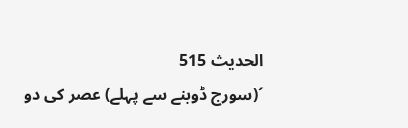الحديث 515
´(سورج ڈوبنے سے پہلے) عصر کی دو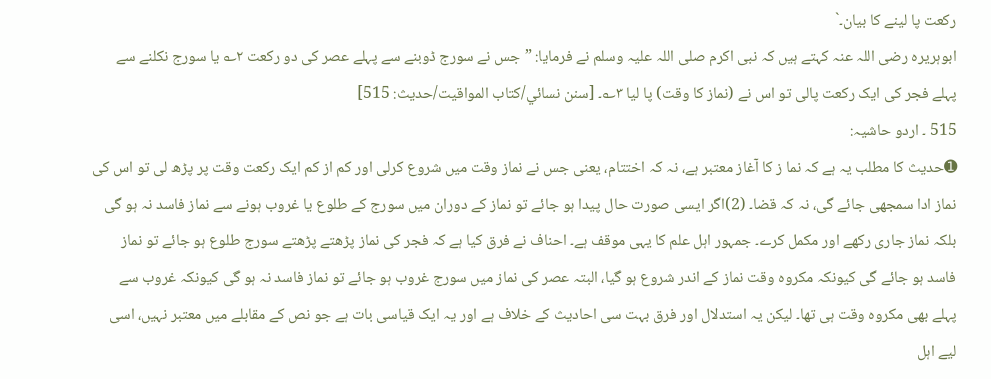رکعت پا لینے کا بیان۔`
ابوہریرہ رضی اللہ عنہ کہتے ہیں کہ نبی اکرم صلی اللہ علیہ وسلم نے فرمایا: ”جس نے سورج ڈوبنے سے پہلے عصر کی دو رکعت ۲؎ یا سورج نکلنے سے پہلے فجر کی ایک رکعت پالی تو اس نے (نماز کا وقت) پا لیا ۳؎۔ [سنن نسائي/كتاب المواقيت/حدیث: 515]
515 ۔ اردو حاشیہ:
➊حدیث کا مطلب یہ ہے کہ نما ز کا آغاز معتبر ہے، نہ کہ اختتام، یعنی جس نے نماز وقت میں شروع کرلی اور کم از کم ایک رکعت وقت پر پڑھ لی تو اس کی نماز ادا سمجھی جائے گی، نہ کہ قضا۔ (2)اگر ایسی صورت حال پیدا ہو جائے تو نماز کے دوران میں سورج کے طلوع یا غروب ہونے سے نماز فاسد نہ ہو گی بلکہ نماز جاری رکھے اور مکمل کرے۔ جمہور اہل علم کا یہی موقف ہے۔ احناف نے فرق کیا ہے کہ فجر کی نماز پڑھتے پڑھتے سورج طلوع ہو جائے تو نماز فاسد ہو جائے گی کیونکہ مکروہ وقت نماز کے اندر شروع ہو گیا، البتہ عصر کی نماز میں سورج غروب ہو جائے تو نماز فاسد نہ ہو گی کیونکہ غروب سے پہلے بھی مکروہ وقت ہی تھا۔ لیکن یہ استدلال اور فرق بہت سی احادیث کے خلاف ہے اور یہ ایک قیاسی بات ہے جو نص کے مقابلے میں معتبر نہیں، اسی لیے اہل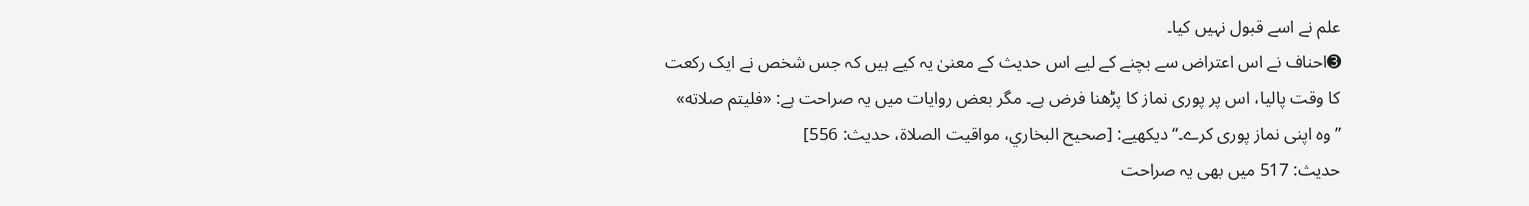علم نے اسے قبول نہیں کیا۔
➌احناف نے اس اعتراض سے بچنے کے لیے اس حدیث کے معنیٰ یہ کیے ہیں کہ جس شخص نے ایک رکعت کا وقت پالیا، اس پر پوری نماز کا پڑھنا فرض ہے۔ مگر بعض روایات میں یہ صراحت ہے: «فلیتم صلاته» ”وہ اپنی نماز پوری کرے۔“ دیکھیے: [صحیح البخاري، مواقیت الصلاة، حدیث: 556]
حدیث: 517 میں بھی یہ صراحت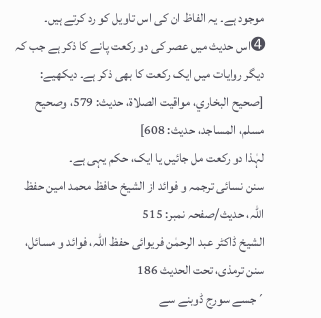موجود ہے۔ یہ الفاظ ان کی اس تاویل کو رد کرتے ہیں۔
➍اس حدیث میں عصر کی دو رکعت پانے کا ذکر ہے جب کہ دیگر روایات میں ایک رکعت کا بھی ذکر ہے۔ دیکھیے: [صحیح البخاري، مواقیت الصلاة، حدیث: 579، وصحیح مسلم، المساجد، حدیث: 608]
لہٰذا دو رکعت مل جائیں یا ایک، حکم یہی ہے۔
سنن نسائی ترجمہ و فوائد از الشیخ حافظ محمد امین حفظ اللہ، حدیث/صفحہ نمبر: 515
الشیخ ڈاکٹر عبد الرحمٰن فریوائی حفظ اللہ، فوائد و مسائل، سنن ترمذی، تحت الحديث 186
´جسے سورج ڈوبنے سے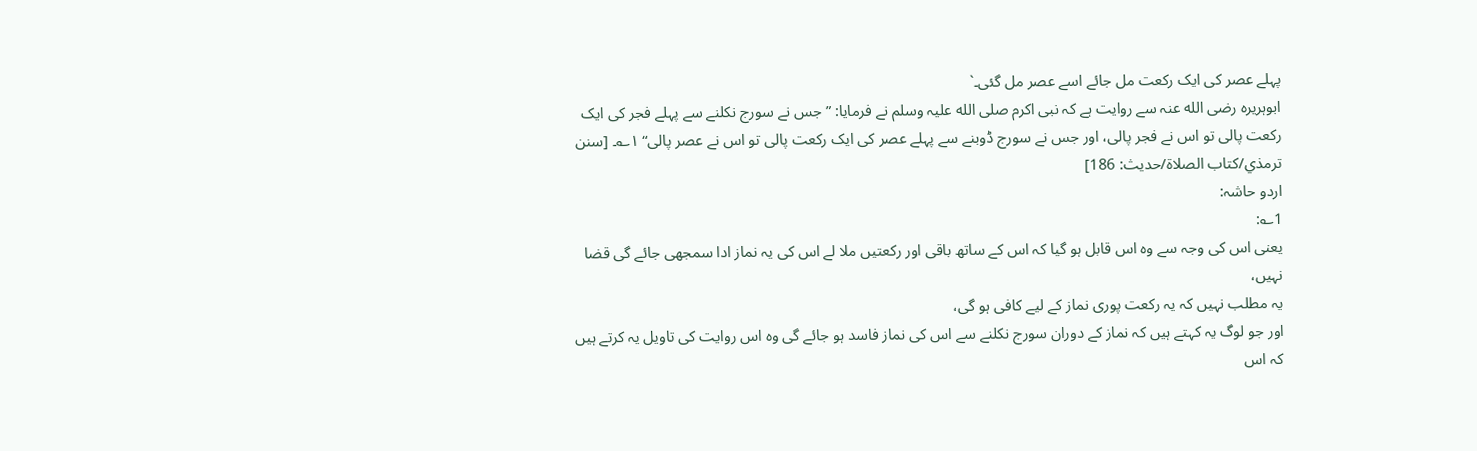پہلے عصر کی ایک رکعت مل جائے اسے عصر مل گئی۔`
ابوہریرہ رضی الله عنہ سے روایت ہے کہ نبی اکرم صلی الله علیہ وسلم نے فرمایا: ”جس نے سورج نکلنے سے پہلے فجر کی ایک رکعت پالی تو اس نے فجر پالی، اور جس نے سورج ڈوبنے سے پہلے عصر کی ایک رکعت پالی تو اس نے عصر پالی“ ۱؎۔ [سنن ترمذي/كتاب الصلاة/حدیث: 186]
اردو حاشہ:
1؎:
یعنی اس کی وجہ سے وہ اس قابل ہو گیا کہ اس کے ساتھ باقی اور رکعتیں ملا لے اس کی یہ نماز ادا سمجھی جائے گی قضا نہیں،
یہ مطلب نہیں کہ یہ رکعت پوری نماز کے لیے کافی ہو گی،
اور جو لوگ یہ کہتے ہیں کہ نماز کے دوران سورج نکلنے سے اس کی نماز فاسد ہو جائے گی وہ اس روایت کی تاویل یہ کرتے ہیں کہ اس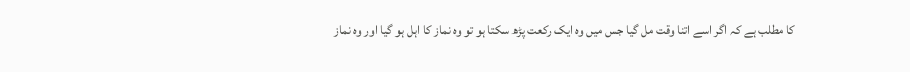کا مطلب ہے کہ اگر اسے اتنا وقت مل گیا جس میں وہ ایک رکعت پڑھ سکتا ہو تو وہ نماز کا اہل ہو گیا اور وہ نماز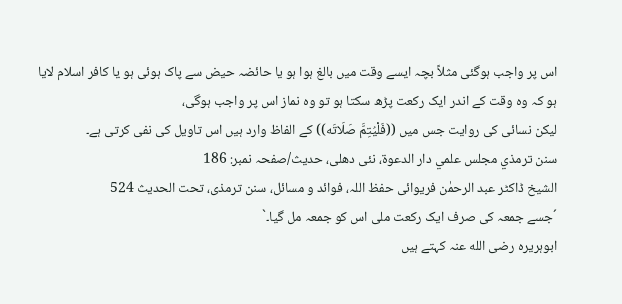اس پر واجب ہوگئی مثلاً بچہ ایسے وقت میں بالغ ہوا ہو یا حائضہ حیض سے پاک ہوئی ہو یا کافر اسلام لایا ہو کہ وہ وقت کے اندر ایک رکعت پڑھ سکتا ہو تو وہ نماز اس پر واجب ہوگی،
لیکن نسائی کی روایت جس میں ((فَلْيُتِمَّ صَلَاتَه)) کے الفاظ وارد ہیں اس تاویل کی نفی کرتی ہے۔
سنن ترمذي مجلس علمي دار الدعوة، نئى دهلى، حدیث/صفحہ نمبر: 186
الشیخ ڈاکٹر عبد الرحمٰن فریوائی حفظ اللہ، فوائد و مسائل، سنن ترمذی، تحت الحديث 524
´جسے جمعہ کی صرف ایک رکعت ملی اس کو جمعہ مل گیا۔`
ابوہریرہ رضی الله عنہ کہتے ہیں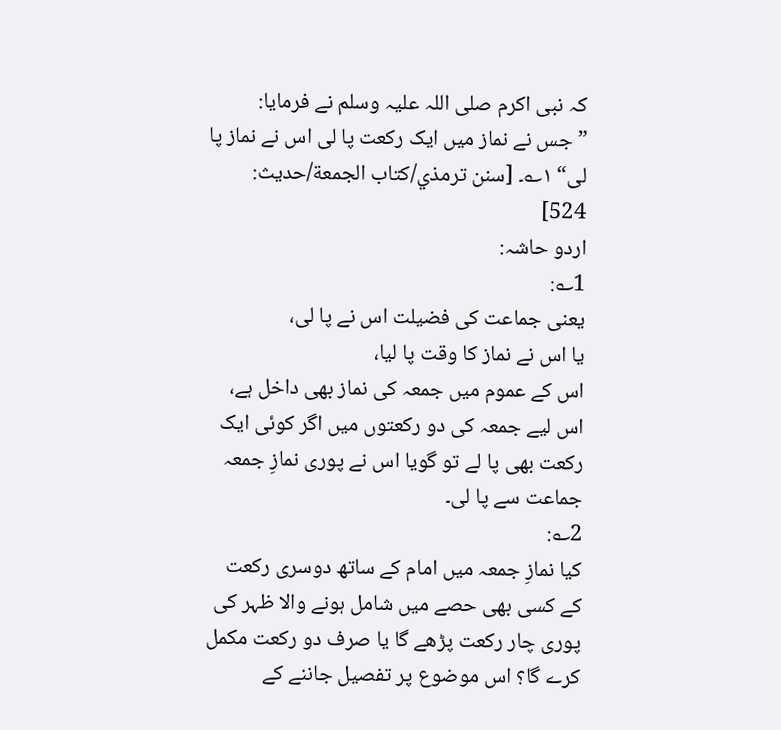کہ نبی اکرم صلی اللہ علیہ وسلم نے فرمایا: ”جس نے نماز میں ایک رکعت پا لی اس نے نماز پا لی“ ۱؎۔ [سنن ترمذي/كتاب الجمعة/حدیث: 524]
اردو حاشہ:
1؎:
یعنی جماعت کی فضیلت اس نے پا لی،
یا اس نے نماز کا وقت پا لیا،
اس کے عموم میں جمعہ کی نماز بھی داخل ہے،
اس لیے جمعہ کی دو رکعتوں میں اگر کوئی ایک رکعت بھی پا لے تو گویا اس نے پوری نمازِ جمعہ جماعت سے پا لی۔
2؎:
کیا نمازِ جمعہ میں امام کے ساتھ دوسری رکعت کے کسی بھی حصے میں شامل ہونے والا ظہر کی پوری چار رکعت پڑھے گا یا صرف دو رکعت مکمل کرے گا؟ اس موضوع پر تفصیل جاننے کے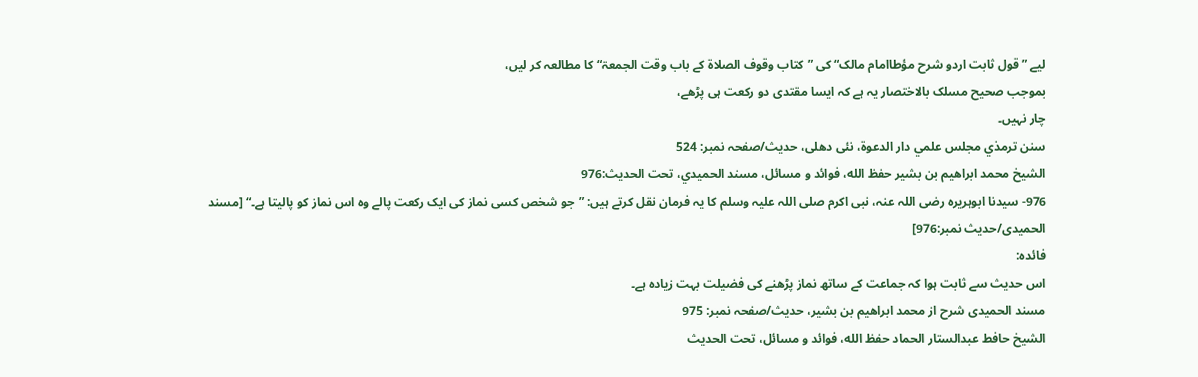لیے ”قول ثابت اردو شرح مؤطاامام مالک“ کی ”کتاب وقوف الصلاۃ کے باب وقت الجمعۃ“ کا مطالعہ کر لیں،
بموجب صحیح مسلک بالاختصار یہ ہے کہ ایسا مقتدی دو رکعت ہی پڑھے،
چار نہیں۔
سنن ترمذي مجلس علمي دار الدعوة، نئى دهلى، حدیث/صفحہ نمبر: 524
الشيخ محمد ابراهيم بن بشير حفظ الله، فوائد و مسائل، مسند الحميدي، تحت الحديث:976
976- سیدنا ابوہریرہ رضی اللہ عنہ، نبی اکرم صلی اللہ علیہ وسلم کا یہ فرمان نقل کرتے ہیں: ”جو شخص کسی نماز کی ایک رکعت پالے وہ اس نماز کو پالیتا ہے۔“ [مسند الحمیدی/حدیث نمبر:976]
فائدہ:
اس حدیث سے ثابت ہوا کہ جماعت کے ساتھ نماز پڑھنے کی فضیلت بہت زیادہ ہے۔
مسند الحمیدی شرح از محمد ابراهيم بن بشير، حدیث/صفحہ نمبر: 975
الشيخ حافط عبدالستار الحماد حفظ الله، فوائد و مسائل، تحت الحديث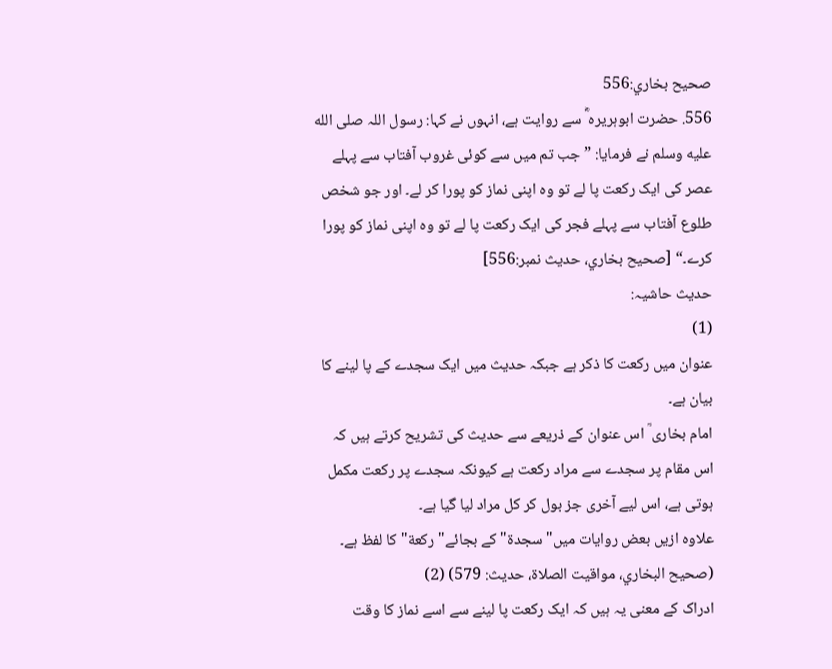صحيح بخاري:556
556. حضرت ابوہریرہ ؓ سے روایت ہے، انہوں نے کہا: رسول اللہ صلى الله عليه وسلم نے فرمایا: ”جب تم میں سے کوئی غروب آفتاب سے پہلے عصر کی ایک رکعت پا لے تو وہ اپنی نماز کو پورا کر لے۔ اور جو شخص طلوع آفتاب سے پہلے فجر کی ایک رکعت پا لے تو وہ اپنی نماز کو پورا کرے۔“ [صحيح بخاري، حديث نمبر:556]
حدیث حاشیہ:
(1)
عنوان میں رکعت کا ذکر ہے جبکہ حدیث میں ایک سجدے کے پا لینے کا بیان ہے۔
امام بخاری ؒ اس عنوان کے ذریعے سے حدیث کی تشریح کرتے ہیں کہ اس مقام پر سجدے سے مراد رکعت ہے کیونکہ سجدے پر رکعت مکمل ہوتی ہے، اس لیے آخری جز بول کر کل مراد لیا گیا ہے۔
علاوہ ازیں بعض روایات میں"سجدة" کے بجائے"رکعة" کا لفظ ہے۔
(صحیح البخاري، مواقیت الصلاة، حدیث: 579) (2)
ادراک کے معنی یہ ہیں کہ ایک رکعت پا لینے سے اسے نماز کا وقت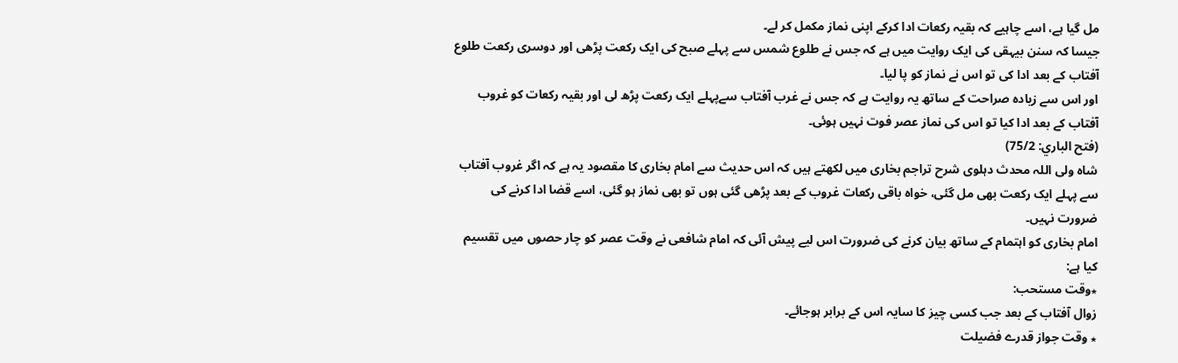مل گیا ہے، اسے چاہیے کہ بقیہ رکعات ادا کرکے اپنی نماز مکمل کر لے۔
جیسا کہ سنن بیہقی کی ایک روایت میں ہے کہ جس نے طلوع شمس سے پہلے صبح کی ایک رکعت پڑھی اور دوسری رکعت طلوع آفتاب کے بعد ادا کی تو اس نے نماز کو پا لیا۔
اور اس سے زیادہ صراحت کے ساتھ یہ روایت ہے کہ جس نے غرب آفتاب سےپہلے ایک رکعت پڑھ لی اور بقیہ رکعات کو غروب آفتاب کے بعد ادا کیا تو اس کی نماز عصر فوت نہیں ہوئی۔
(فتح الباري: 75/2)
شاہ ولی اللہ محدث دہلوی شرح تراجم بخاری میں لکھتے ہیں کہ اس حدیث سے امام بخاری کا مقصود یہ ہے کہ اگر غروب آفتاب سے پہلے ایک رکعت بھی مل گئی، خواہ باقی رکعات غروب کے بعد پڑھی گئی ہوں تو بھی نماز ہو گئی، اسے قضا ادا کرنے کی ضرورت نہیں۔
امام بخاری کو اہتمام کے ساتھ بیان کرنے کی ضرورت اس لیے پیش آئی کہ امام شافعی نے وقت عصر کو چار حصوں میں تقسیم کیا ہے:
٭وقت مستحب:
زوال آفتاب کے بعد جب کسی چیز کا سایہ اس کے برابر ہوجائے۔
٭ وقت جواز قدرے فضیلت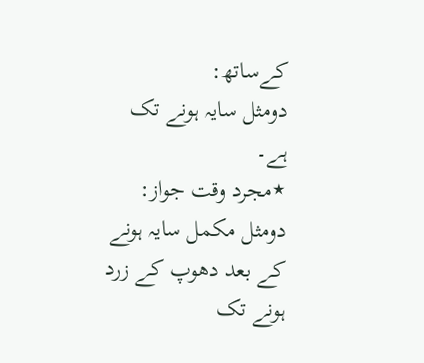کےساتھ:
دومثل سایہ ہونے تک ہے۔
٭مجرد وقت جواز:
دومثل مکمل سایہ ہونے کے بعد دھوپ کے زرد ہونے تک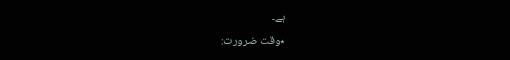ہے۔
٭وقت ضرورت: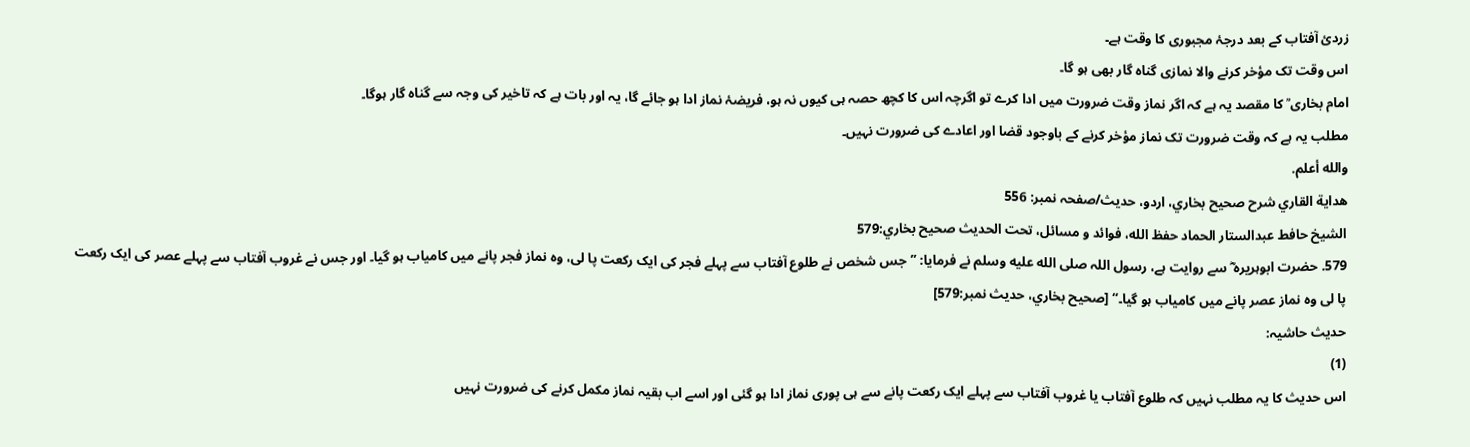زردئ آفتاب کے بعد درجۂ مجبوری کا وقت ہے۔
اس وقت تک مؤخر کرنے والا نمازی گناہ گار بھی ہو گا۔
امام بخاری ؒ کا مقصد یہ ہے کہ اگر نماز وقت ضرورت میں ادا کرے تو اگرچہ اس کا کچھ حصہ ہی کیوں نہ ہو، فریضۂ نماز ادا ہو جائے گا، یہ اور بات ہے کہ تاخیر کی وجہ سے گناہ گار ہوگا۔
مطلب یہ ہے کہ وقت ضرورت تک نماز مؤخر کرنے کے باوجود قضا اور اعادے کی ضرورت نہیں۔
والله أعلم.
هداية القاري شرح صحيح بخاري، اردو، حدیث/صفحہ نمبر: 556
الشيخ حافط عبدالستار الحماد حفظ الله، فوائد و مسائل، تحت الحديث صحيح بخاري:579
579. حضرت ابوہریرہ ؓ سے روایت ہے، رسول اللہ صلى الله عليه وسلم نے فرمایا: ”جس شخص نے طلوع آفتاب سے پہلے فجر کی ایک رکعت پا لی، وہ نماز فجر پانے میں کامیاب ہو گیا۔ اور جس نے غروب آفتاب سے پہلے عصر کی ایک رکعت پا لی وہ نماز عصر پانے میں کامیاب ہو گیا۔“ [صحيح بخاري، حديث نمبر:579]
حدیث حاشیہ:
(1)
اس حدیث کا یہ مطلب نہیں کہ طلوع آفتاب یا غروب آفتاب سے پہلے ایک رکعت پانے سے ہی پوری نماز ادا ہو گئی اور اسے اب بقیہ نماز مکمل کرنے کی ضرورت نہیں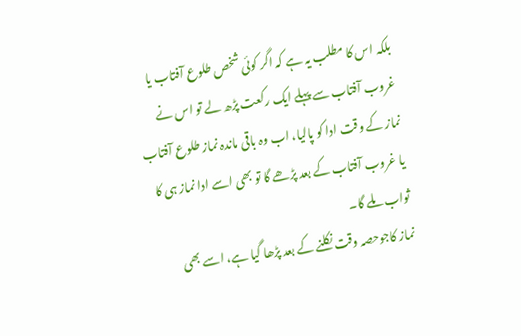بلکہ اس کا مطلب یہ ہے کہ اگر کوئی شخص طلوع آفتاب یا غروب آفتاب سے پہلے ایک رکعت پڑھ لے تو اس نے نماز کے وقت ادا کو پالیا، اب وہ باقی ماندہ نماز طلوع آفتاب یا غروب آفتاب کے بعد پڑھے گا تو بھی اسے ادا نماز ہی کا ثواب ملے گا۔
نماز کاجوحصہ وقت نکلنے کے بعد پڑھا گیا ہے، اسے بھی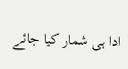ادا ہی شمار کیا جائے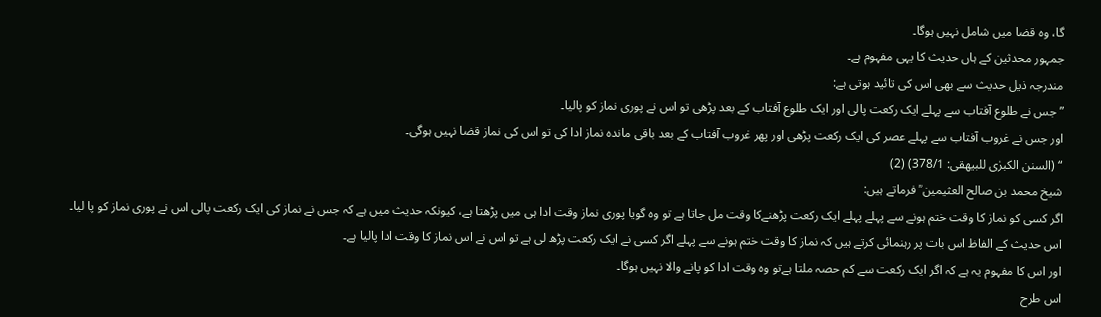گا، وہ قضا میں شامل نہیں ہوگا۔
جمہور محدثین کے ہاں حدیث کا یہی مفہوم ہے۔
مندرجہ ذیل حدیث سے بھی اس کی تائید ہوتی ہے:
”جس نے طلوع آفتاب سے پہلے ایک رکعت پالی اور ایک طلوع آفتاب کے بعد پڑھی تو اس نے پوری نماز کو پالیا۔
اور جس نے غروب آفتاب سے پہلے عصر کی ایک رکعت پڑھی اور پھر غروب آفتاب کے بعد باقی ماندہ نماز ادا کی تو اس کی نماز قضا نہیں ہوگی۔
“ (السنن الکبرٰی للبیھقی: 378/1) (2)
شیخ محمد بن صالح العثیمین ؒ فرماتے ہیں:
اگر کسی کو نماز کا وقت ختم ہونے سے پہلے پہلے ایک رکعت پڑھنےکا وقت مل جاتا ہے تو وہ گویا پوری نماز وقت ادا ہی میں پڑھتا ہے، کیونکہ حدیث میں ہے کہ جس نے نماز کی ایک رکعت پالی اس نے پوری نماز کو پا لیا۔
اس حدیث کے الفاظ اس بات پر رہنمائی کرتے ہیں کہ نماز کا وقت ختم ہونے سے پہلے اگر کسی نے ایک رکعت پڑھ لی ہے تو اس نے اس نماز کا وقت ادا پالیا ہے۔
اور اس کا مفہوم یہ ہے کہ اگر ایک رکعت سے کم حصہ ملتا ہےتو وہ وقت ادا کو پانے والا نہیں ہوگا۔
اس طرح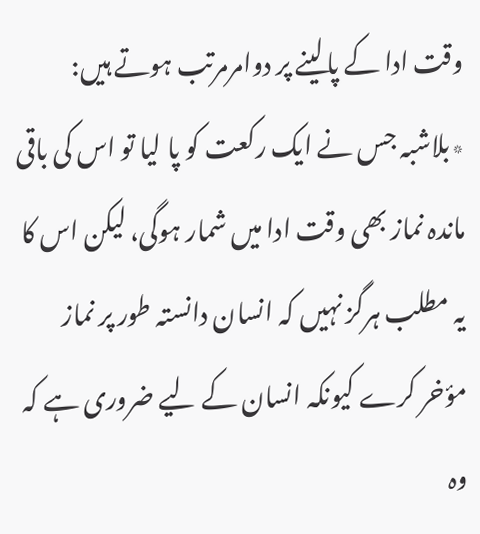وقت ادا کے پالینے پر دوامرمرتب ہوتے ہیں:
٭بلاشبہ جس نے ایک رکعت کو پا لیا تو اس کی باقی ماندہ نماز بھی وقت ادا میں شمار ہوگی، لیکن اس کا یہ مطلب ہرگز نہیں کہ انسان دانستہ طور پر نماز مؤخر کرے کیونکہ انسان کے لیے ضروری ہے کہ وہ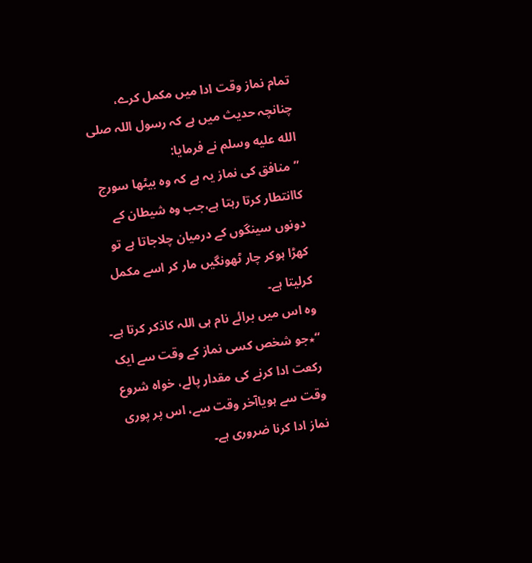تمام نماز وقت ادا میں مکمل کرے، چنانچہ حدیث میں ہے کہ رسول اللہ صلى الله عليه وسلم نے فرمایا:
”منافق کی نماز یہ ہے کہ وہ بیٹھا سورج کاانتطار کرتا رہتا ہے،جب وہ شیطان کے دونوں سینگوں کے درمیان چلاجاتا ہے تو کھڑا ہوکر چار ٹھونگیں مار کر اسے مکمل کرلیتا ہے۔
وہ اس میں برائے نام ہی اللہ کاذکر کرتا ہے۔
“٭جو شخص کسی نماز کے وقت سے ایک رکعت ادا کرنے کی مقدار پالے، خواہ شروع وقت سے ہویاآخر وقت سے، اس پر پوری نماز ادا کرنا ضروری ہے۔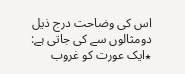اس کی وضاحت درج ذیل دومثالوں سے کی جاتی ہے:
٭ایک عورت کو غروب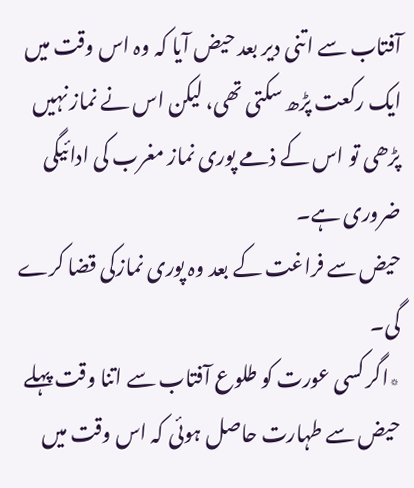آفتاب سے اتنی دیر بعد حیض آیا کہ وہ اس وقت میں ایک رکعت پڑھ سکتی تھی، لیکن اس نے نماز نہیں پڑھی تو اس کے ذمے پوری نماز مغرب کی ادائیگی ضروری ہے۔
حیض سے فراغت کے بعد وہ پوری نمازکی قضا کرے گی۔
٭اگر کسی عورت کو طلوع آفتاب سے اتنا وقت پہلے حیض سے طہارت حاصل ہوئی کہ اس وقت میں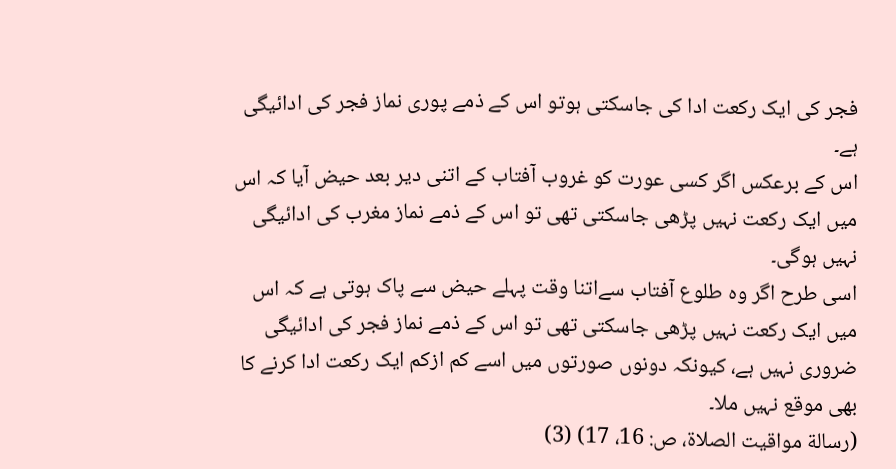فجر کی ایک رکعت ادا کی جاسکتی ہوتو اس کے ذمے پوری نماز فجر کی ادائیگی ہے۔
اس کے برعکس اگر کسی عورت کو غروب آفتاب کے اتنی دیر بعد حیض آیا کہ اس میں ایک رکعت نہیں پڑھی جاسکتی تھی تو اس کے ذمے نماز مغرب کی ادائیگی نہیں ہوگی۔
اسی طرح اگر وہ طلوع آفتاب سےاتنا وقت پہلے حیض سے پاک ہوتی ہے کہ اس میں ایک رکعت نہیں پڑھی جاسکتی تھی تو اس کے ذمے نماز فجر کی ادائیگی ضروری نہیں ہے، کیونکہ دونوں صورتوں میں اسے کم ازکم ایک رکعت ادا کرنے کا بھی موقع نہیں ملا۔
(رسالة مواقیت الصلاة، ص: 16، 17) (3)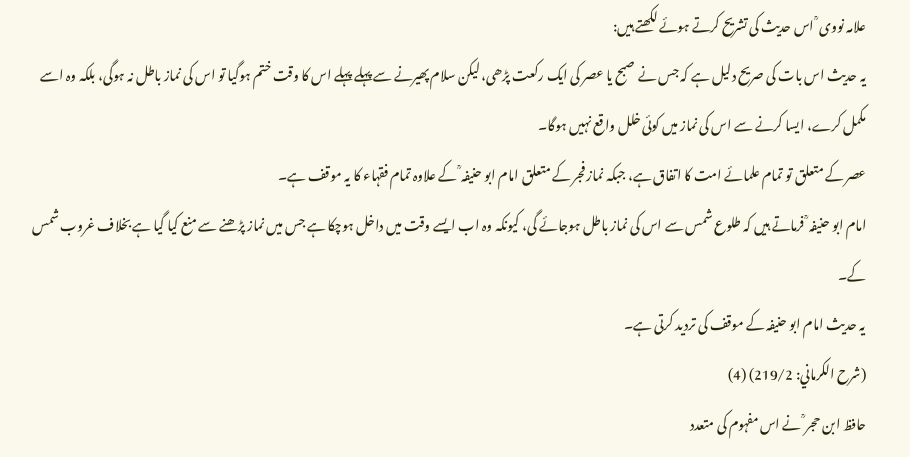علامہ نووی ؒ اس حدیث کی تشریح کرتے ہوئے لکھتے ہیں:
یہ حدیث اس بات کی صریح دلیل ہے کہ جس نے صبح یا عصر کی ایک رکعت پڑھی، لیکن سلام پھیرنے سے پہلے پہلے اس کا وقت ختم ہوگیا تو اس کی نماز باطل نہ ہوگی، بلکہ وہ اسے مکمل کرے، ایسا کرنے سے اس کی نماز میں کوئی خلل واقع نہیں ہوگا۔
عصر کے متعلق تو تمام علمائے امت کا اتفاق ہے، جبکہ نماز فجر کے متعلق امام ابو حنیفہ ؒ کے علاوہ تمام فقہاء کا یہ موقف ہے۔
امام ابو حنیفہ ؒ فرماتے ہیں کہ طلوع شمس سے اس کی نماز باطل ہوجائے گی، کیونکہ وہ اب ایسے وقت میں داخل ہوچکا ہے جس میں نماز پڑھنے سے منع کیا گیا ہے بخلاف غروب شمس کے۔
یہ حدیث امام ابو حنیفہ کے موقف کی تردید کرتی ہے۔
(شرح الکرماني: 219/2) (4)
حافظ ابن حجر ؒ نے اس مفہوم کی متعدد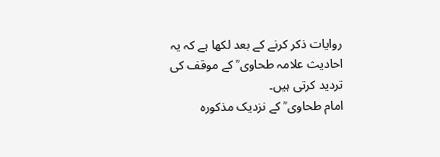روایات ذکر کرنے کے بعد لکھا ہے کہ یہ احادیث علامہ طحاوی ؒ کے موقف کی تردید کرتی ہیں۔
امام طحاوی ؒ کے نزدیک مذکورہ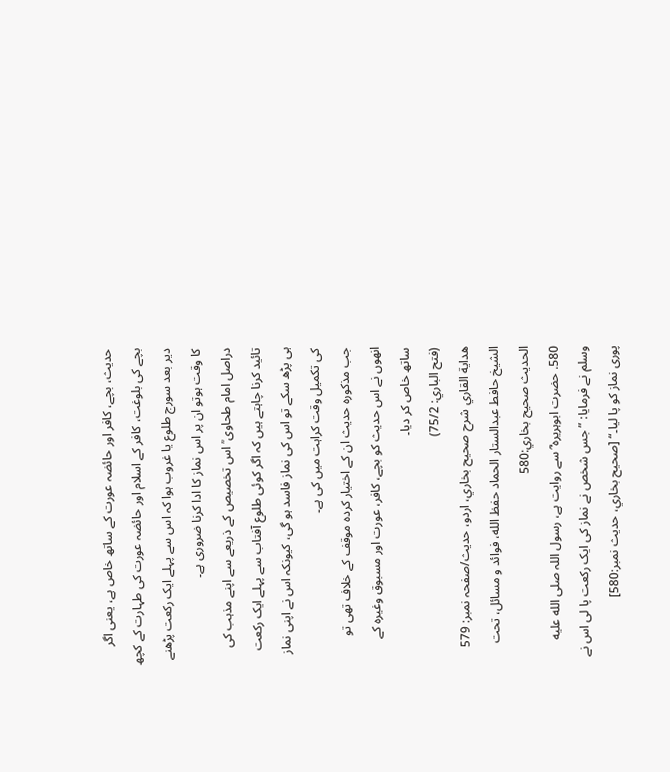حدیث، بچے، کافر اور حائضہ عورت کے ساتھ خاص ہے، یعنی اگر بچے کی بلوغت، کافر کے اسلام اور حائضہ عورت کی طہارت کے کچھ دیر بعد سورج طلوع یا غروب ہوا کہ اس سے پہلے ایک رکعت پڑھنے کا وقت ہوتو ان پر اس نماز کا ادا کرنا ضروری ہے۔
دراصل امام طحاوی ؒ اس تخصیص کے ذریعے سے اپنے مذہب کی تائید کرنا چاہتے ہیں کہ اگر کوئی طلوع آفتاب سے پہلے ایک رکعت ہی پڑھ سکے تو اس کی نماز فاسد ہو گی، کیونکہ اس نے اپنی نماز کی تکمیل وقت کراہت میں کی ہے۔
جب مذکورہ حدیث ان کے اختیار کردہ موقف کے خلاف تھی تو انھوں نے اس حدیث کو بچے، کافر، عورت اور مسبوق وغیرہ کے ساتھ خاص کر دیا۔
(فتح الباري: 75/2)
هداية القاري شرح صحيح بخاري، اردو، حدیث/صفحہ نمبر: 579
الشيخ حافط عبدالستار الحماد حفظ الله، فوائد و مسائل، تحت الحديث صحيح بخاري:580
580. حضرت ابوہریرہ ؓ سے روایت ہے، رسول اللہ صلى الله عليه وسلم نے فرمایا: ”جس شخص نے نماز کی ایک رکعت پا لی اس نے پوری نماز کو پا لیا۔“ [صحيح بخاري، حديث نمبر:580]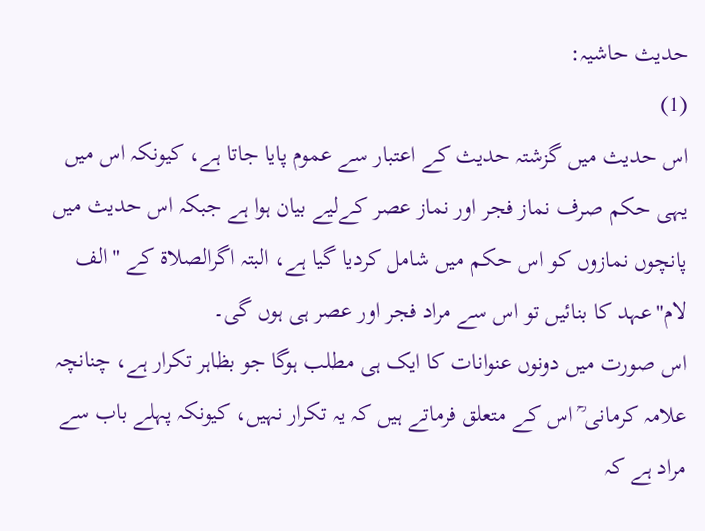حدیث حاشیہ:
(1)
اس حدیث میں گزشتہ حدیث کے اعتبار سے عموم پایا جاتا ہے، کیونکہ اس میں یہی حکم صرف نماز فجر اور نماز عصر کےلیے بیان ہوا ہے جبکہ اس حدیث میں پانچوں نمازوں کو اس حکم میں شامل کردیا گیا ہے، البتہ اگرالصلاة کے "الف لام"عہد کا بنائیں تو اس سے مراد فجر اور عصر ہی ہوں گی۔
اس صورت میں دونوں عنوانات کا ایک ہی مطلب ہوگا جو بظاہر تکرار ہے، چنانچہ علامہ کرمانی ؒ اس کے متعلق فرماتے ہیں کہ یہ تکرار نہیں، کیونکہ پہلے باب سے مراد ہے کہ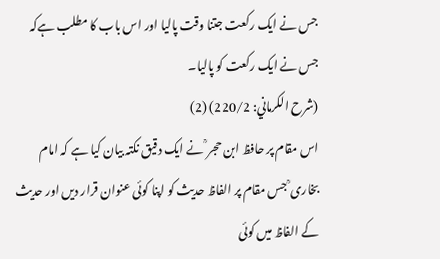جس نے ایک رکعت جتنا وقت پالیا اور اس باب کا مطلب ہےکہ جس نے ایک رکعت کو پالیا۔
(شرح الکرماني: 220/2) (2)
اس مقام پر حافظ ابن حجر ؒ نے ایک دقیق نکتہ بیان کیا ہے کہ امام بخاری ؒ جس مقام پر الفاظ حدیث کو اپنا کوئی عنوان قرار دیں اور حدیث کے الفاظ میں کوئی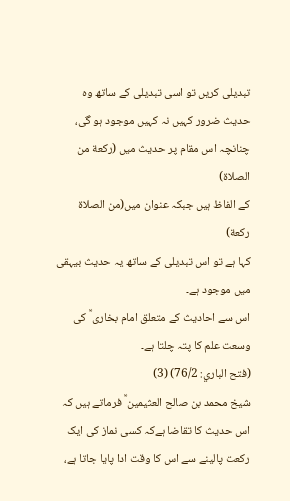تبدیلی کریں تو اسی تبدیلی کے ساتھ وہ حدیث ضرور کہیں نہ کہیں موجود ہو گی، چنانچہ اس مقام پر حدیث میں (ركعة من الصلاة)
کے الفاظ ہیں جبکہ عنوان میں(من الصلاة ركعة)
کہا ہے تو اس تبدیلی کے ساتھ یہ حدیث بیہقی میں موجود ہے۔
اس سے احادیث کے متعلق امام بخاری ؒ کی وسعت علم کا پتہ چلتا ہے۔
(فتح الباري: 76/2) (3)
شیخ محمد بن صالح العثیمین ؒ فرماتے ہیں کہ اس حدیث کا تقاضا ہےکہ کسی نماز کی ایک رکعت پالینے سے اس کا وقت ادا پایا جاتا ہے،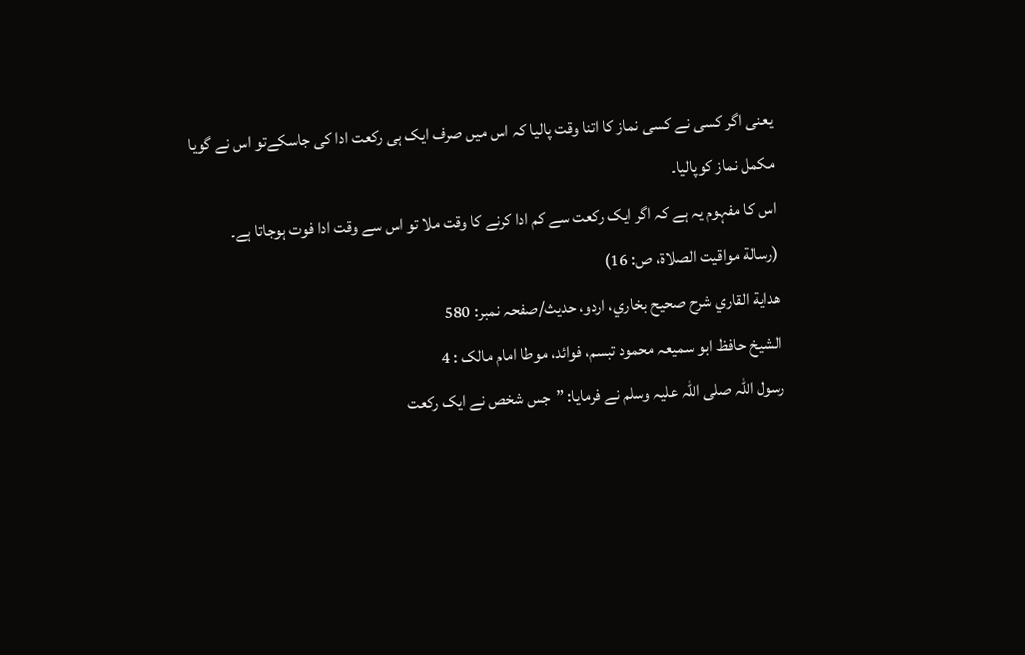یعنی اگر کسی نے کسی نماز کا اتنا وقت پالیا کہ اس میں صرف ایک ہی رکعت ادا کی جاسکےتو اس نے گویا مکمل نماز کوپالیا۔
اس کا مفہوم یہ ہے کہ اگر ایک رکعت سے کم ادا کرنے کا وقت ملا تو اس سے وقت ادا فوت ہوجاتا ہے۔
(رسالة مواقیت الصلاة، ص: 16)
هداية القاري شرح صحيح بخاري، اردو، حدیث/صفحہ نمبر: 580
الشيخ حافظ ابو سمیعہ محمود تبسم، فوائد، موطا امام مالک : 4
رسول اللہ صلی اللہ علیہ وسلم نے فرمایا: ”جس شخص نے ایک رکعت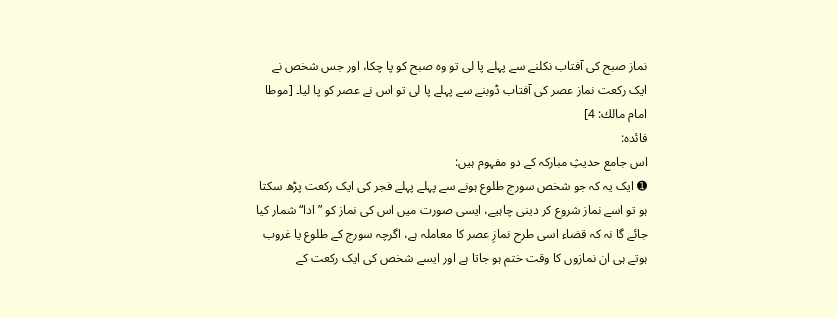نماز صبح کی آفتاب نکلنے سے پہلے پا لی تو وہ صبح کو پا چکا، اور جس شخص نے ایک رکعت نماز عصر کی آفتاب ڈوبنے سے پہلے پا لی تو اس نے عصر کو پا لیا۔ [موطا امام مالك: 4]
فائدہ:
اس جامع حدیثِ مبارکہ کے دو مفہوم ہیں:
➊ ایک یہ کہ جو شخص سورج طلوع ہونے سے پہلے پہلے فجر کی ایک رکعت پڑھ سکتا ہو تو اسے نماز شروع کر دینی چاہیے، ایسی صورت میں اس کی نماز کو ”ادا“ شمار کیا جائے گا نہ کہ قضاء اسی طرح نمازِ عصر کا معاملہ ہے، اگرچہ سورج کے طلوع یا غروب ہوتے ہی ان نمازوں کا وقت ختم ہو جاتا ہے اور ایسے شخص کی ایک رکعت کے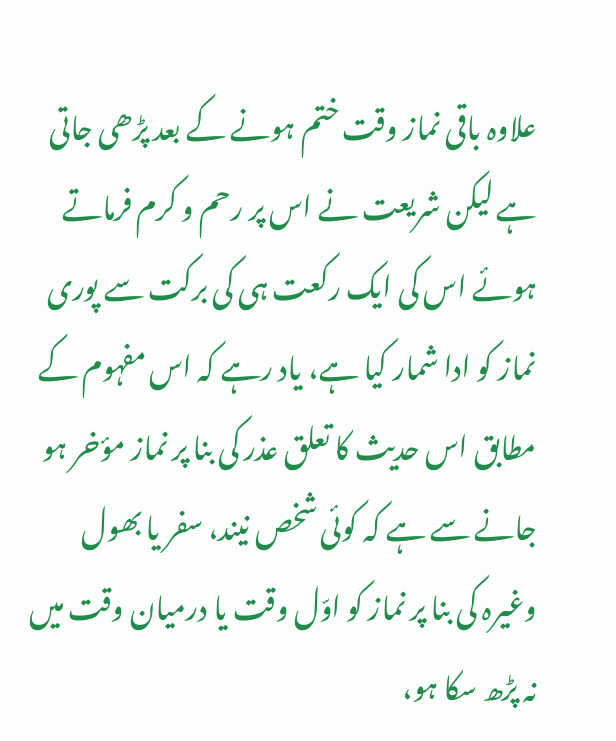علاوہ باقی نماز وقت ختم ہونے کے بعد پڑھی جاتی ہے لیکن شریعت نے اس پر رحم و کرم فرماتے ہوئے اس کی ایک رکعت ہی کی برکت سے پوری نماز کو ادا شمار کیا ہے، یاد رہے کہ اس مفہوم کے مطابق اس حدیث کا تعلق عذر کی بنا پر نماز مؤخر ہو جانے سے ہے کہ کوئی شخص نیند، سفر یا بھول وغیرہ کی بنا پر نماز کو اوّل وقت یا درمیان وقت میں نہ پڑھ سکا ہو،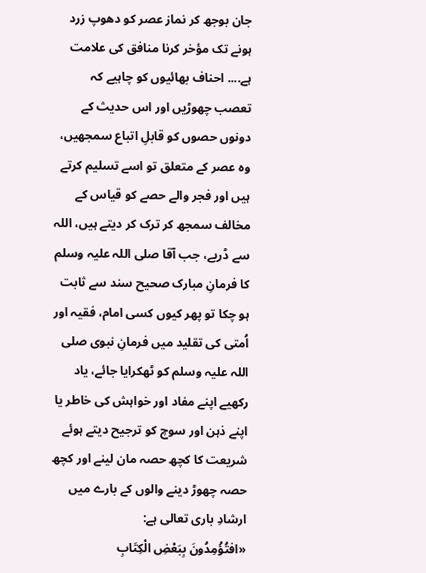جان بوجھ کر نماز عصر کو دھوپ زرد ہونے تک مؤخر کرنا منافق کی علامت ہے.... احناف بھائیوں کو چاہیے کہ تعصب چھوڑیں اور اس حدیث کے دونوں حصوں کو قابلِ اتباع سمجھیں، وہ عصر کے متعلق تو اسے تسلیم کرتے ہیں اور فجر والے حصے کو قیاس کے مخالف سمجھ کر ترک کر دیتے ہیں، اللہ سے ڈریے، جب آقا صلی اللہ علیہ وسلم کا فرمانِ مبارک صحیح سند سے ثابت ہو چکا تو پھر کیوں کسی امام، فقیہ اور اُمتی کی تقلید میں فرمانِ نبوی صلی اللہ علیہ وسلم کو ٹھکرایا جائے، یاد رکھیے اپنے مفاد اور خواہش کی خاطر یا اپنے ذہن اور سوچ کو ترجیح دیتے ہوئے شریعت کا کچھ حصہ مان لینے اور کچھ حصہ چھوڑ دینے والوں کے بارے میں ارشادِ باری تعالی ہے:
«افتُؤْمِدُونَ بِبَعْضِ الْكِتَابِ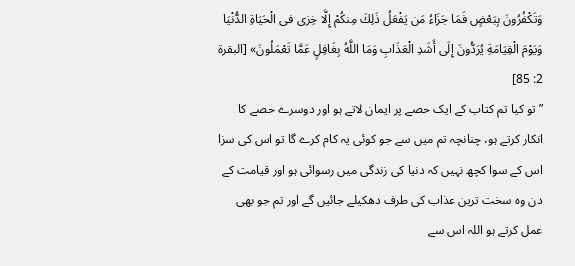وَتَكْفُرُونَ بِبَعْضٍ فَمَا جَزَاءُ مَن يَفْعَلُ ذَلِكَ مِنكُمْ إِلَّا خِزى فى الْحَيَاةِ الدُّنْيَا وَيَوْمَ الْقِيَامَةِ يُرَدُّونَ إِلَى أَشَدِ الْعَذَابِ وَمَا اللَّهُ بِغَافِلٍ عَمَّا تَعْمَلُونَ» [البقرة 2: 85]
”تو کیا تم کتاب کے ایک حصے پر ایمان لاتے ہو اور دوسرے حصے کا انکار کرتے ہو، چنانچہ تم میں سے جو کوئی یہ کام کرے گا تو اس کی سزا اس کے سوا کچھ نہیں کہ دنیا کی زندگی میں رسوائی ہو اور قیامت کے دن وہ سخت ترین عذاب کی طرف دھکیلے جائیں گے اور تم جو بھی عمل کرتے ہو اللہ اس سے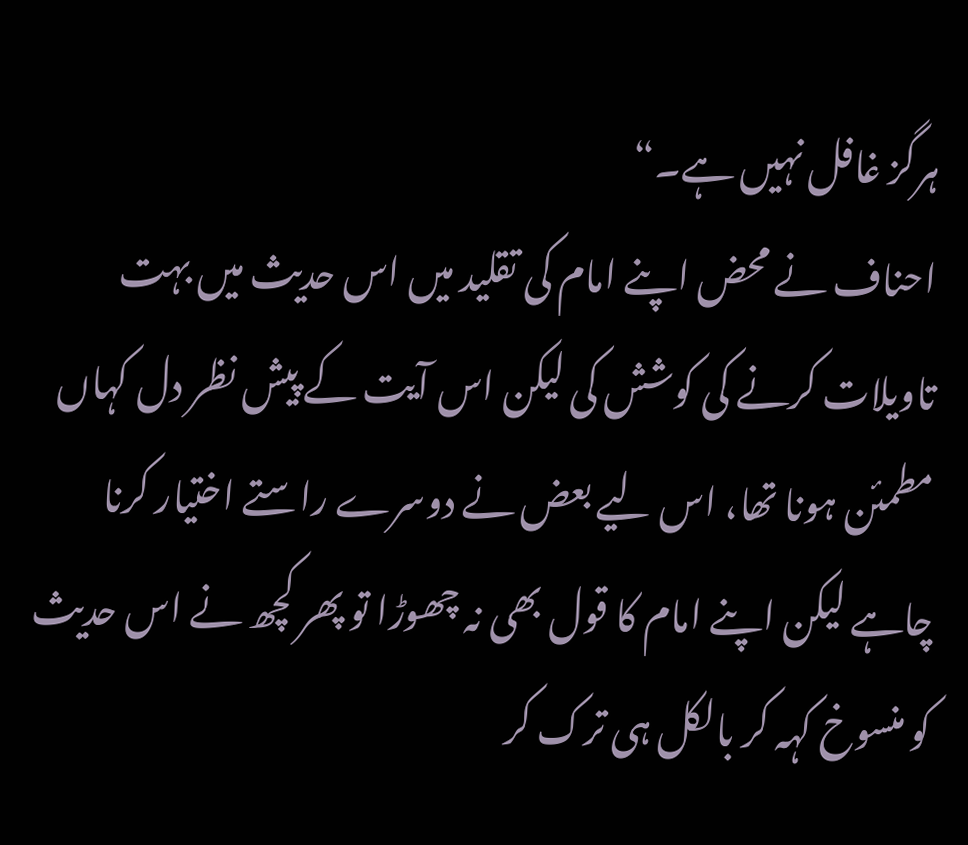ہرگز غافل نہیں ہے۔“
احناف نے محض اپنے امام کی تقلید میں اس حدیث میں بہت تاویلات کرنے کی کوشش کی لیکن اس آیت کے پیش نظر دل کہاں مطمئن ہونا تھا، اس لیے بعض نے دوسرے راستے اختیار کرنا چاہے لیکن اپنے امام کا قول بھی نہ چھوڑا تو پھر کچھ نے اس حدیث کو منسوخ کہہ کر بالکل ہی ترک کر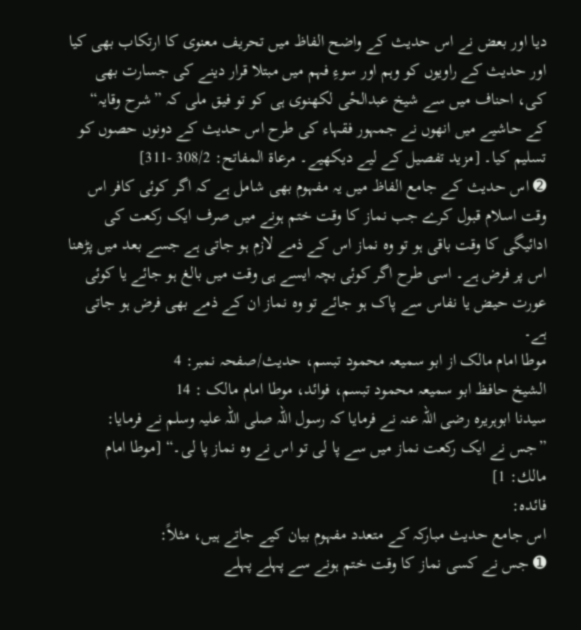دیا اور بعض نے اس حدیث کے واضح الفاظ میں تحریف معنوی کا ارتکاب بھی کیا اور حدیث کے راویوں کو وہم اور سوءِ فہم میں مبتلا قرار دینے کی جسارت بھی کی، احناف میں سے شیخ عبدالحٔی لکھنوی ہی کو تو فیق ملی کہ ”شرح وقایہ“ کے حاشیے میں انھوں نے جمہور فقہاء کی طرح اس حدیث کے دونوں حصوں کو تسلیم کیا۔ [مزيد تفصيل كے ليے ديكهيے۔ مرعاة المفاتح: 308/2 -311]
➋ اس حدیث کے جامع الفاظ میں یہ مفہوم بھی شامل ہے کہ اگر کوئی کافر اس وقت اسلام قبول کرے جب نماز کا وقت ختم ہونے میں صرف ایک رکعت کی ادائیگی کا وقت باقی ہو تو وہ نماز اس کے ذمے لازم ہو جاتی ہے جسے بعد میں پڑھنا اس پر فرض ہے۔ اسی طرح اگر کوئی بچہ ایسے ہی وقت میں بالغ ہو جائے یا کوئی عورت حیض یا نفاس سے پاک ہو جائے تو وہ نماز ان کے ذمے بھی فرض ہو جاتی ہے۔
موطا امام مالک از ابو سمیعہ محمود تبسم، حدیث/صفحہ نمبر: 4
الشيخ حافظ ابو سمیعہ محمود تبسم، فوائد، موطا امام مالک : 14
سیدنا ابوہریرہ رضی اللہ عنہ نے فرمایا کہ رسول اللہ صلی اللہ علیہ وسلم نے فرمایا: ”جس نے ایک رکعت نماز میں سے پا لی تو اس نے وہ نماز پا لی۔“ [موطا امام مالك: 1]
فائدہ:
اس جامع حدیث مبارکہ کے متعدد مفہوم بیان کیے جاتے ہیں، مثلاً:
➊ جس نے کسی نماز کا وقت ختم ہونے سے پہلے پہلے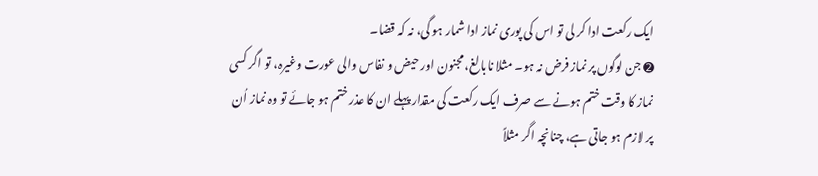ایک رکعت ادا کر لی تو اس کی پوری نماز ادا شمار ہو گی، نہ کہ قضا۔
➋ جن لوگوں پر نماز فرض نہ ہو۔ مثلا نابالغ، مجنون اور حیض و نفاس والی عورت وغیرہ، تو اگر کسی نماز کا وقت ختم ہونے سے صرف ایک رکعت کی مقدار پہلے ان کا عذر ختم ہو جائے تو وہ نماز اُن پر لازم ہو جاتی ہے، چنانچہ اگر مثلاً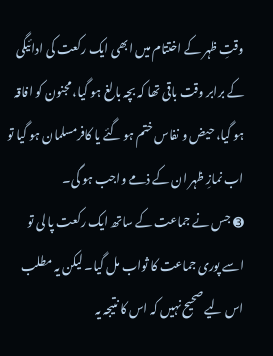وقتِ ظہر کے اختتام میں ابھی ایک رکعت کی ادائیگی کے برابر وقت باقی تھا کہ بچہ بالغ ہو گیا، مجنون کو افاقہ ہو گیا، حیض و نفاس ختم ہو گئے یا کافرمسلمان ہو گیا تو اب نمازِ ظہر ان کے ذمے واجب ہو گی۔
➌ جس نے جماعت کے ساتھ ایک رکعت پا لی تو اسے پوری جماعت کا ثواب مل گیا۔ لیکن یہ مطلب اس لیے صحیح نہیں کہ اس کا نتیجہ یہ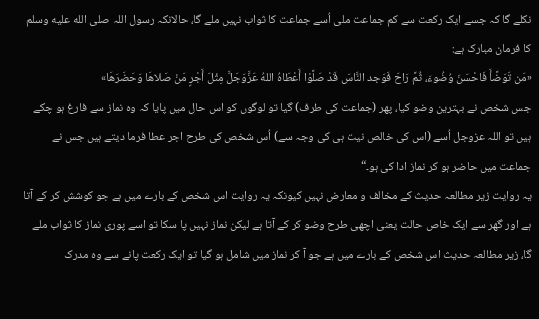نکلے گا کہ جسے ایک رکعت سے کم جماعت ملی اُسے جماعت کا ثواب نہیں ملے گا، حالانکہ رسول اللہ صلى الله عليه وسلم کا فرمان مبارک ہے:
«مَن تَوَضَّأَ فَاحْسَنَ وُضُوءَ، ثُمَّ رَاحَ فَوَجد النَّاسَ قَدْ صَلَّوْا أَعْطَاهُ اللهُ عَزَّوَجَلَّ مِثْلَ أَجْرٍ مَنْ صَلاهَا وَحَضَرَهَا»
جس شخص نے بہترین وضو کیا، پھر (جماعت کی طرف) گیا تو لوگوں کو اس حال میں پایا کہ وہ نماز سے فارغ ہو چکے ہیں تو اللہ عزوجل اُسے (اس کی خالص نیت ہی کی وجہ سے) اُس شخص کی طرح اجر عطا فرما دیتے ہیں جس نے جماعت میں حاضر ہو کر نماز ادا کی ہو۔“
یہ روایت زیر مطالعہ حدیث کے مخالف و معارض نہیں کیونکہ یہ روایت اس شخص کے بارے میں ہے جو کوشش کر کے آتا ہے اور گھر سے ایک خاص حالت یعنی اچھی طرح وضو کر کے آتا ہے لیکن نماز نہیں پا سکا تو اسے پوری نماز کا ثواب ملے گا، زیر مطالعہ حدیث اس شخص کے بارے میں ہے جو آ کر نماز میں شامل ہو گیا تو ایک رکعت پانے سے وہ مدرک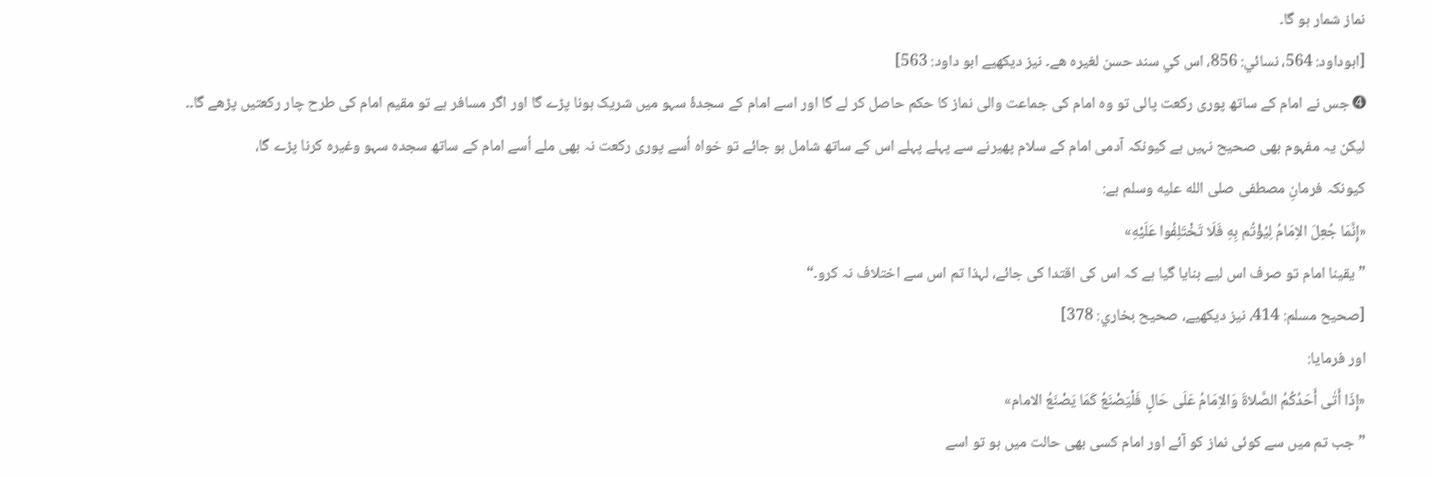نماز شمار ہو گا۔
[ابوداود: 564، نسائي: 856، اس كي سند حسن لغيره هے۔ نيز ديكهيے ابو داود: 563]
➍ جس نے امام کے ساتھ پوری رکعت پالی تو وہ امام کی جماعت والی نماز کا حکم حاصل کر لے گا اور اسے امام کے سجدۂ سہو میں شریک ہونا پڑے گا اور اگر مسافر ہے تو مقیم امام کی طرح چار رکعتیں پڑھے گا۔۔
لیکن یہ مفہوم بھی صحیح نہیں ہے کیونکہ آدمی امام کے سلام پھیرنے سے پہلے پہلے اس کے ساتھ شامل ہو جائے تو خواہ اُسے پوری رکعت نہ بھی ملے اُسے امام کے ساتھ سجدہ سہو وغیرہ کرنا پڑے گا،
کیونکہ فرمانِ مصطفی صلى الله عليه وسلم ہے:
«إِنَّمَا جُعِلَ الاِمَامُ لِيُؤْتُم بِهِ فَلَا تَخْتَلِفُوا عَلَيْهِ»
”يقينا امام تو صرف اس لیے بنایا گیا ہے کہ اس کی اقتدا کی جائے، لہذا تم اس سے اختلاف نہ کرو۔“
[صحيح مسلم: 414، نيز ديكهيے، صحيح بخاري: 378]
اور فرمایا:
«إِذَا أَتٰى أَحَدُكُمُ الصَّلاةَ وَالاِمَامُ عَلَى حَالٍ فَلْيَصْنَعُ كَمَا يَصْنَعُ الامام»
”جب تم میں سے کوئی نماز کو آئے اور امام کسی بھی حالت میں ہو تو اسے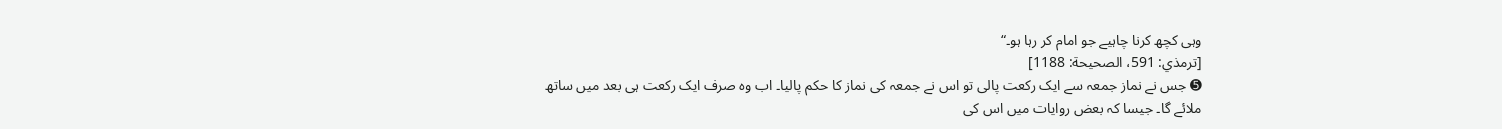وہی کچھ کرنا چاہیے جو امام کر رہا ہو۔“
[ترمذي: 591، الصحيحة: 1188]
➎ جس نے نماز جمعہ سے ایک رکعت پالی تو اس نے جمعہ کی نماز کا حکم پالیا۔ اب وہ صرف ایک رکعت ہی بعد میں ساتھ ملائے گا۔ جیسا کہ بعض روایات میں اس کی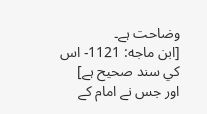وضاحت ہے۔
[ابن ماجه: 1121- اس كي سند صحيح ہے]
اور جس نے امام کے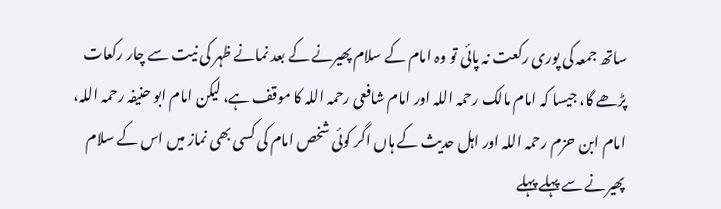ساتھ جمعہ کی پوری رکعت نہ پائی تو وہ امام کے سلام پھیرنے کے بعد نمانے ظہر کی نیت سے چار رکعات پڑھے گا، جیسا کہ امام مالک رحمہ اللہ اور امام شافعی رحمہ اللہ کا موقف ہے، لیکن امام ابو حنیفہ رحمہ اللہ، امام ابن حزم رحمہ اللہ اور اہل حدیث کے ہاں اگر کوئی شخص امام کی کسی بھی نماز میں اس کے سلام پھیرنے سے پہلے پہلے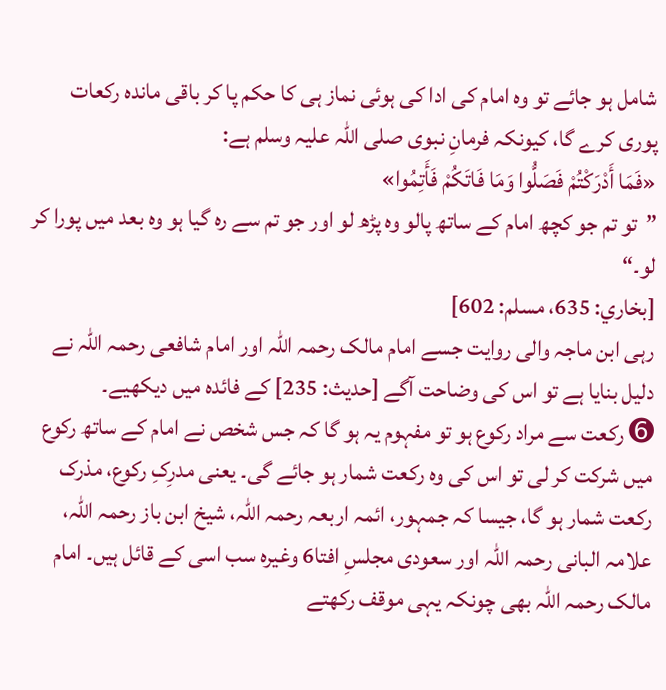شامل ہو جائے تو وہ امام کی ادا کی ہوئی نماز ہی کا حکم پا کر باقی ماندہ رکعات پوری کرے گا، کیونکہ فرمانِ نبوی صلی اللہ علیہ وسلم ہے:
«فَمَا أَدْرَكْتُمْ فَصَلُّوا وَمَا فَاتَكُمْ فَأَتِمُوا»
”تو تم جو کچھ امام کے ساتھ پالو وہ پڑھ لو اور جو تم سے رہ گیا ہو وہ بعد میں پورا کر لو۔“
[بخاري: 635، مسلم: 602]
رہی ابن ماجہ والی روایت جسے امام مالک رحمہ اللہ اور امام شافعی رحمہ اللہ نے دلیل بنایا ہے تو اس کی وضاحت آگے [حديث: 235] کے فائدہ میں دیکھیے۔
➏ رکعت سے مراد رکوع ہو تو مفہوم یہ ہو گا کہ جس شخص نے امام کے ساتھ رکوع میں شرکت کر لی تو اس کی وہ رکعت شمار ہو جائے گی۔ یعنی مدرِکِ رکوع، مذرک رکعت شمار ہو گا، جیسا کہ جمہور، ائمہ اربعہ رحمہ اللہ، شیخ ابن باز رحمہ اللہ، علامہ البانی رحمہ اللہ اور سعودی مجلسِ افتا6 وغیرہ سب اسی کے قائل ہیں۔ امام مالک رحمہ اللہ بھی چونکہ یہی موقف رکھتے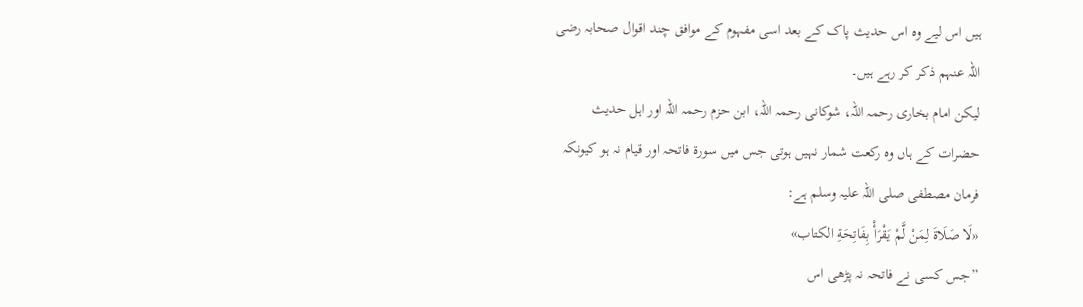ہیں اس لیے وہ اس حدیث پاک کے بعد اسی مفہوم کے موافق چند اقوال صحابہ رضی اللہ عنہم ذکر کر رہے ہیں۔
لیکن امام بخاری رحمہ اللہ، شوکانی رحمہ اللہ، ابن حزم رحمہ اللہ اور اہل حدیث حضرات کے ہاں وہ رکعت شمار نہیں ہوتی جس میں سورۃ فاتحہ اور قیام نہ ہو کیونکہ فرمان مصطفی صلی اللہ علیہ وسلم ہے:
«لَا صَلَاةَ لِمَنْ لَّمْ يَقْرَأْ بِفَاتِحَةِ الكتاب»
”جس کسی نے فاتحہ نہ پڑھی اس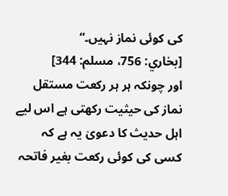کی کوئی نماز نہیں۔“
[بخاري: 756، مسلم: 344]
اور چونکہ ہر ہر رکعت مستقل نماز کی حیثیت رکھتی ہے اس لیے اہل حدیث کا دعویٰ یہ ہے کہ کسی کی کوئی رکعت بغیر فاتحہ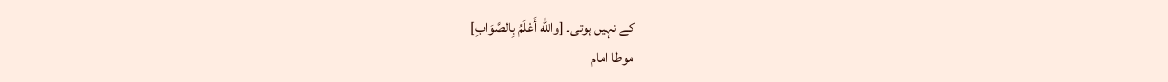کے نہیں ہوتی۔ [والله أَعْلَمُ بِالصَّوَابِ]
موطا امام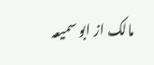مالک از ابو سمیعہ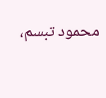محمود تبسم،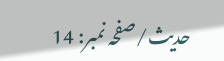حدیث/صفحہ نمبر: 14